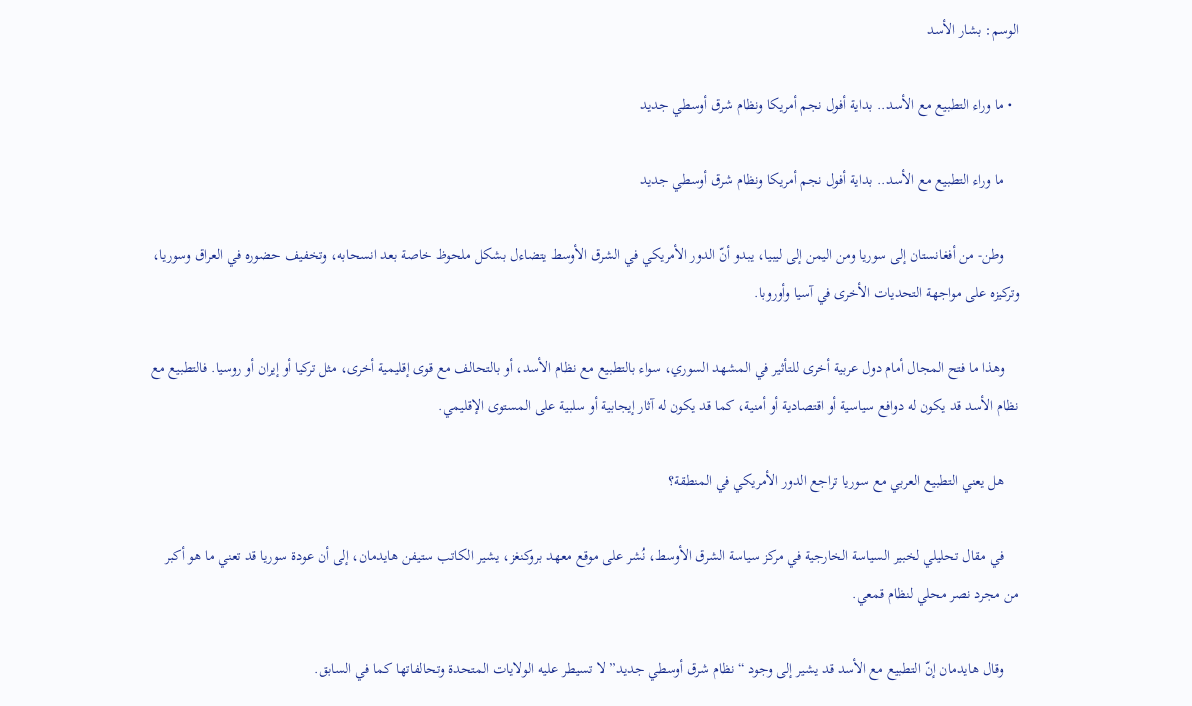الوسم: بشار الأسد

  • ما وراء التطبيع مع الأسد.. بداية أفول نجم أمريكا ونظام شرق أوسطي جديد

    ما وراء التطبيع مع الأسد.. بداية أفول نجم أمريكا ونظام شرق أوسطي جديد

    وطن- من أفغانستان إلى سوريا ومن اليمن إلى ليبيا، يبدو أنّ الدور الأمريكي في الشرق الأوسط يتضاءل بشكل ملحوظ خاصة بعد انسحابه، وتخفيف حضوره في العراق وسوريا، وتركيزه على مواجهة التحديات الأخرى في آسيا وأوروبا.

    وهذا ما فتح المجال أمام دول عربية أخرى للتأثير في المشهد السوري، سواء بالتطبيع مع نظام الأسد، أو بالتحالف مع قوى إقليمية أخرى، مثل تركيا أو إيران أو روسيا. فالتطبيع مع نظام الأسد قد يكون له دوافع سياسية أو اقتصادية أو أمنية، كما قد يكون له آثار إيجابية أو سلبية على المستوى الإقليمي.

    هل يعني التطبيع العربي مع سوريا تراجع الدور الأمريكي في المنطقة؟

    في مقال تحليلي لخبير السياسة الخارجية في مركز سياسة الشرق الأوسط، نُشر على موقع معهد بروكنغز، يشير الكاتب ستيفن هايدمان، إلى أن عودة سوريا قد تعني ما هو أكبر من مجرد نصر محلي لنظام قمعي.

    وقال هايدمان إنّ التطبيع مع الأسد قد يشير إلى وجود “نظام شرق أوسطي جديد” لا تسيطر عليه الولايات المتحدة وتحالفاتها كما في السابق.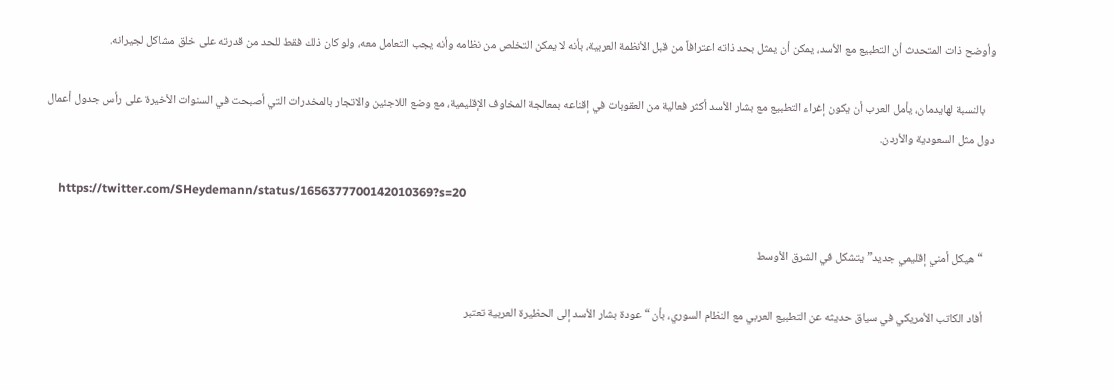وأوضح ذات المتحدث أن التطبيع مع الأسد، يمكن أن يمثل بحد ذاته اعترافاً من قبل الأنظمة العربية، بأنه لا يمكن التخلص من نظامه وأنه يجب التعامل معه، ولو كان ذلك فقط للحد من قدرته على خلق مشاكل لجيرانه.

    بالنسبة لهايدمان، يأمل العرب أن يكون إغراء التطبيع مع بشار الأسد أكثر فعالية من العقوبات في إقناعه بمعالجة المخاوف الإقليمية، مع وضع اللاجئين والاتجار بالمخدرات التي أصبحت في السنوات الأخيرة على رأس جدول أعمال دول مثل السعودية والأردن.

    https://twitter.com/SHeydemann/status/1656377700142010369?s=20

    “هيكل أمني إقليمي جديد” يتشكل في الشرق الأوسط

    أفاد الكاتب الأمريكي في سياق حديثه عن التطبيع العربي مع النظام السوري، بأن “عودة بشار الأسد إلى الحظيرة العربية تعتبر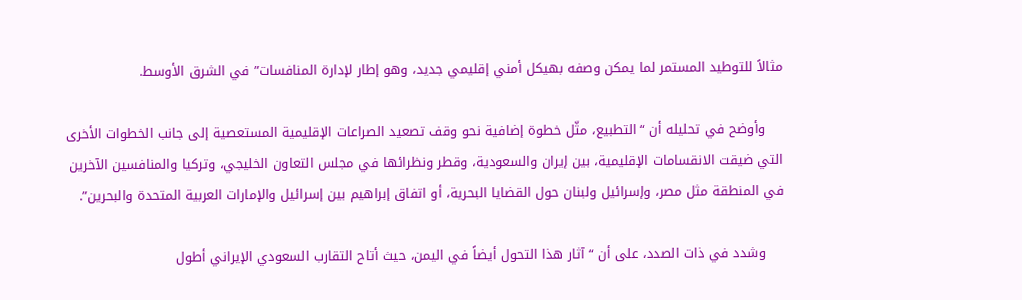مثالاً للتوطيد المستمر لما يمكن وصفه بهيكل أمني إقليمي جديد، وهو إطار لإدارة المنافسات” في الشرق الأوسط.

    وأوضح في تحليله أن “التطبيع، مثّل خطوة إضافية نحو وقف تصعيد الصراعات الإقليمية المستعصية إلى جانب الخطوات الأخرى التي ضيقت الانقسامات الإقليمية، بين إيران والسعودية، وقطر ونظرائها في مجلس التعاون الخليجي، وتركيا والمنافسين الآخرين في المنطقة مثل مصر، وإسرائيل ولبنان حول القضايا البحرية، أو اتفاق إبراهيم بين إسرائيل والإمارات العربية المتحدة والبحرين”.

    وشدد في ذات الصدد، على أن “آثار هذا التحول أيضاً في اليمن، حيث أتاح التقارب السعودي الإيراني أطول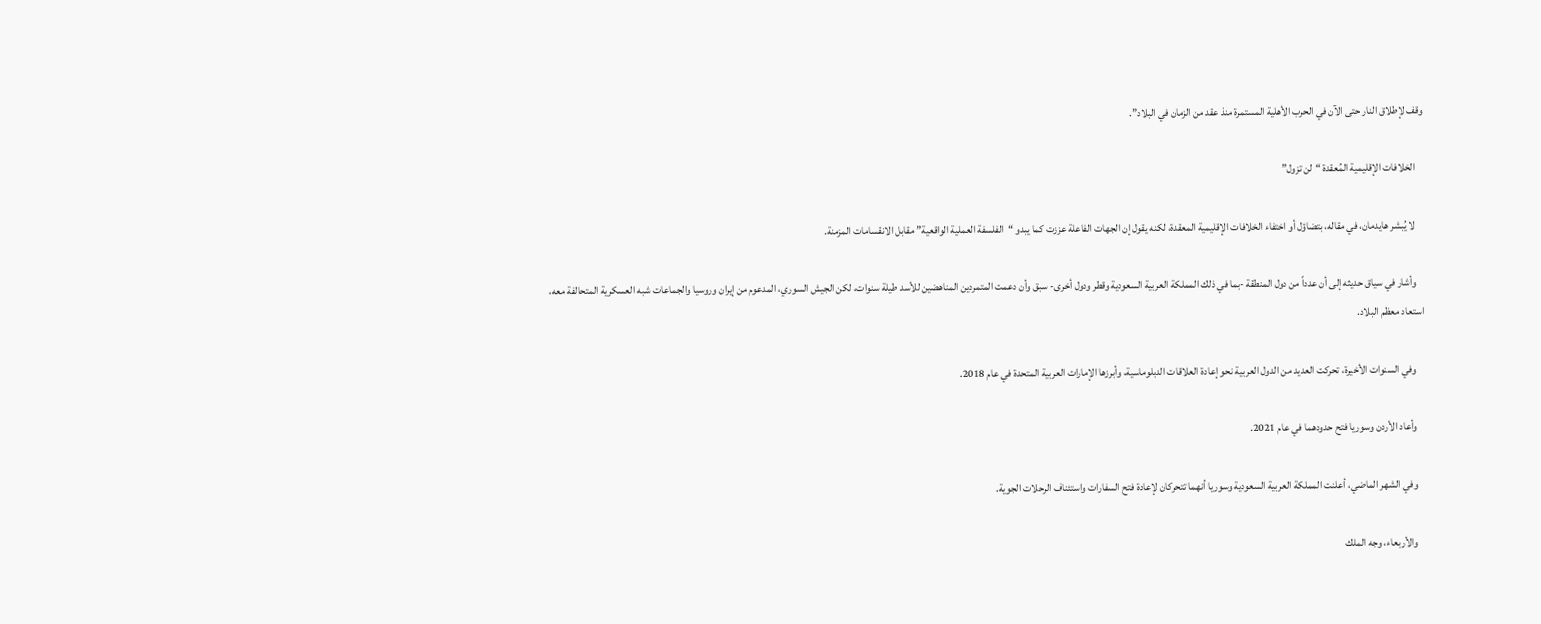وقف لإطلاق النار حتى الآن في الحرب الأهلية المستمرة منذ عقد من الزمان في البلاد”.

    الخلافات الإقليمية المُعقدة “لن تزول”

    لا يُبشر هايدمان، في مقاله، بتضاؤل أو اختفاء الخلافات الإقليمية المعقدة، لكنه يقول إن الجهات الفاعلة عززت كما يبدو “الفلسفة العملية الواقعية” مقابل الانقسامات المزمنة.

    وأشار في سياق حديثه إلى أن عدداً من دول المنطقة -بما في ذلك المملكة العربية السعودية وقطر ودول أخرى- سبق وأن دعمت المتمردين المناهضين للأسد طيلة سنوات، لكن الجيش السوري، المدعوم من إيران وروسيا والجماعات شبه العسكرية المتحالفة معه، استعاد معظم البلاد.

    وفي السنوات الأخيرة، تحركت العديد من الدول العربية نحو إعادة العلاقات الدبلوماسية، وأبرزها الإمارات العربية المتحدة في عام 2018.

    وأعاد الأردن وسوريا فتح حدودهما في عام 2021.

    وفي الشهر الماضي، أعلنت المملكة العربية السعودية وسوريا أنهما تتحركان لإعادة فتح السفارات واستئناف الرحلات الجوية.

    والأربعاء، وجه الملك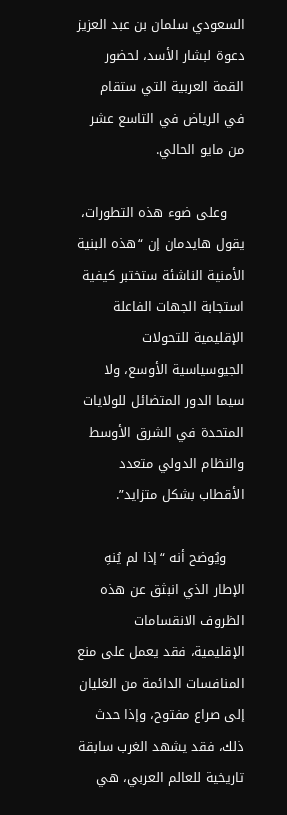السعودي سلمان بن عبد العزيز دعوة لبشار الأسد، لحضور القمة العربية التي ستقام في الرياض في التاسع عشر من مايو الحالي.

    وعلى ضوء هذه التطورات، يقول هايدمان إن “هذه البنية الأمنية الناشئة ستختبر كيفية استجابة الجهات الفاعلة الإقليمية للتحولات الجيوسياسية الأوسع، ولا سيما الدور المتضائل للولايات المتحدة في الشرق الأوسط والنظام الدولي متعدد الأقطاب بشكل متزايد”.

    ويُوضح أنه “إذا لم يُنهِ الإطار الذي انبثق عن هذه الظروف الانقسامات الإقليمية، فقد يعمل على منع المنافسات الدائمة من الغليان إلى صراع مفتوح، وإذا حدث ذلك، فقد يشهد الغرب سابقة تاريخية للعالم العربي، هي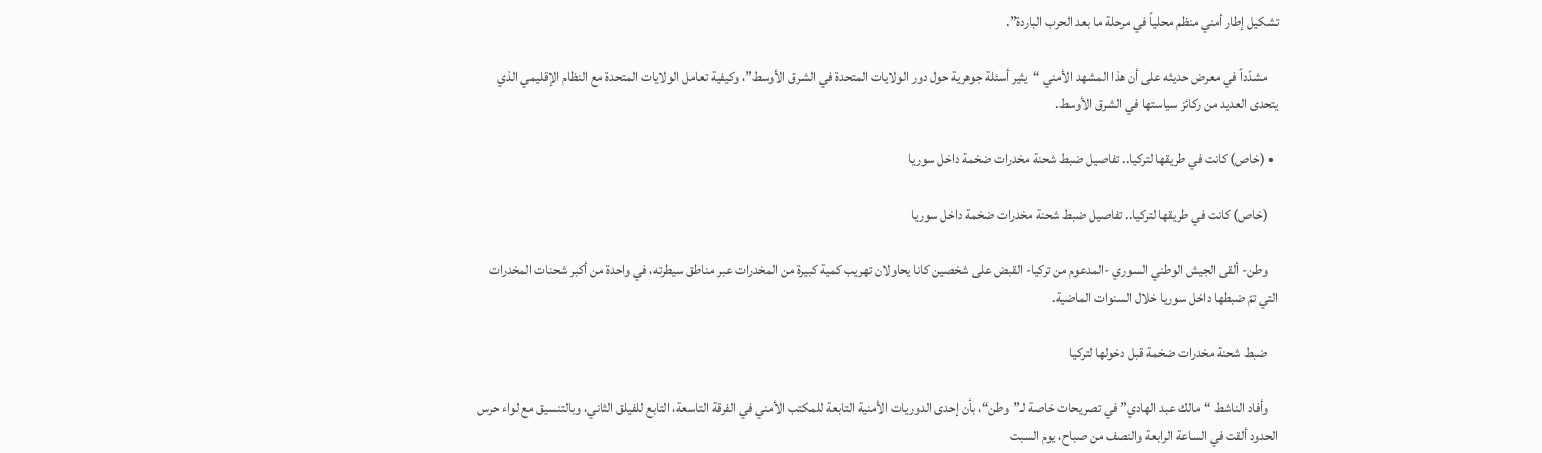تشكيل إطار أمني منظم محلياً في مرحلة ما بعد الحرب الباردة”.

    مشدّداً في معرض حديثه على أن هذا المشهد الأمني “يثير أسئلة جوهرية حول دور الولايات المتحدة في الشرق الأوسط”، وكيفية تعامل الولايات المتحدة مع النظام الإقليمي الذي يتحدى العديد من ركائز سياستها في الشرق الأوسط.

  • (خاص) كانت في طريقها لتركيا.. تفاصيل ضبط شحنة مخدرات ضخمة داخل سوريا

    (خاص) كانت في طريقها لتركيا.. تفاصيل ضبط شحنة مخدرات ضخمة داخل سوريا

    وطن- ألقى الجيش الوطني السوري -المدعوم من تركيا- القبض على شخصين كانا يحاولان تهريب كمية كبيرة من المخدرات عبر مناطق سيطرته، في واحدة من أكبر شحنات المخدرات التي تمّ ضبطها داخل سوريا خلال السنوات الماضية.

    ضبط شحنة مخدرات ضخمة قبل دخولها لتركيا

    وأفاد الناشط “مالك عبد الهادي” في تصريحات خاصة لـ”وطن“، بأن إحدى الدوريات الأمنية التابعة للمكتب الأمني في الفرقة التاسعة، التابع للفيلق الثاني، وبالتنسيق مع لواء حرس الحدود ألقت في الساعة الرابعة والنصف من صباح، يوم السبت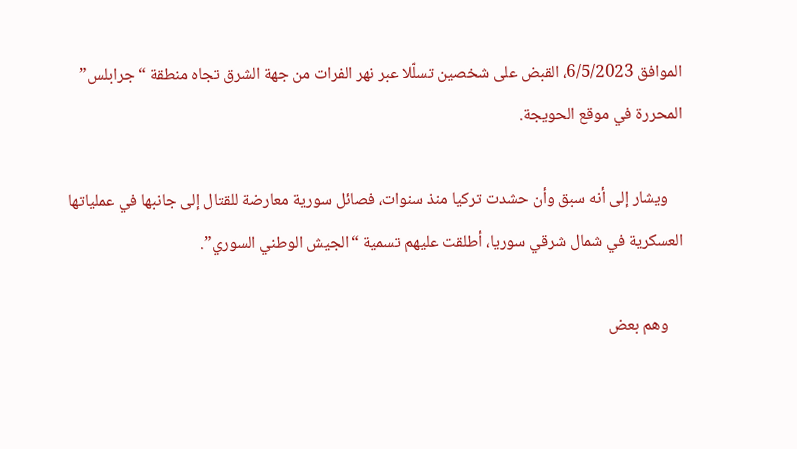الموافق 6/5/2023، القبض على شخصين تسلّلا عبر نهر الفرات من جهة الشرق تجاه منطقة “جرابلس” المحررة في موقع الحويجة.

    ويشار إلى أنه سبق وأن حشدت تركيا منذ سنوات، فصائل سورية معارضة للقتال إلى جانبها في عملياتها العسكرية في شمال شرقي سوريا، أطلقت عليهم تسمية “الجيش الوطني السوري”.

    وهم بعض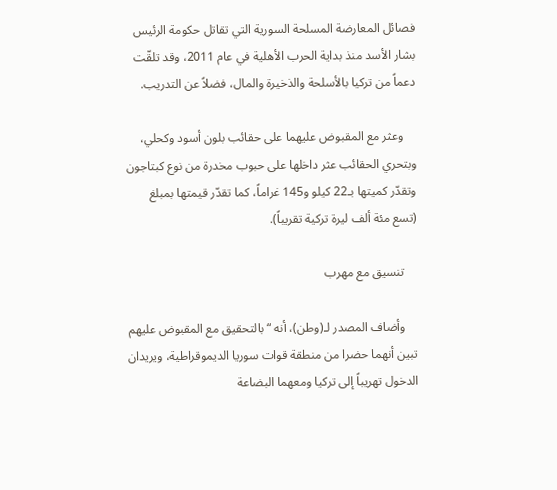فصائل المعارضة المسلحة السورية التي تقاتل حكومة الرئيس بشار الأسد منذ بداية الحرب الأهلية في عام 2011، وقد تلقّت دعماً من تركيا بالأسلحة والذخيرة والمال، فضلاً عن التدريب.

    وعثر مع المقبوض عليهما على حقائب بلون أسود وكحلي، وبتحري الحقائب عثر داخلها على حبوب مخدرة من نوع كبتاجون وتقدّر كميتها بـ22 كيلو و145 غراماً، كما تقدّر قيمتها بمبلغ (تسع مئة ألف ليرة تركية تقريباً).

    تنسيق مع مهرب

    وأضاف المصدر لـ(وطن)، أنه “بالتحقيق مع المقبوض عليهم تبين أنهما حضرا من منطقة قوات سوريا الديموقراطية، ويريدان الدخول تهريباً إلى تركيا ومعهما البضاعة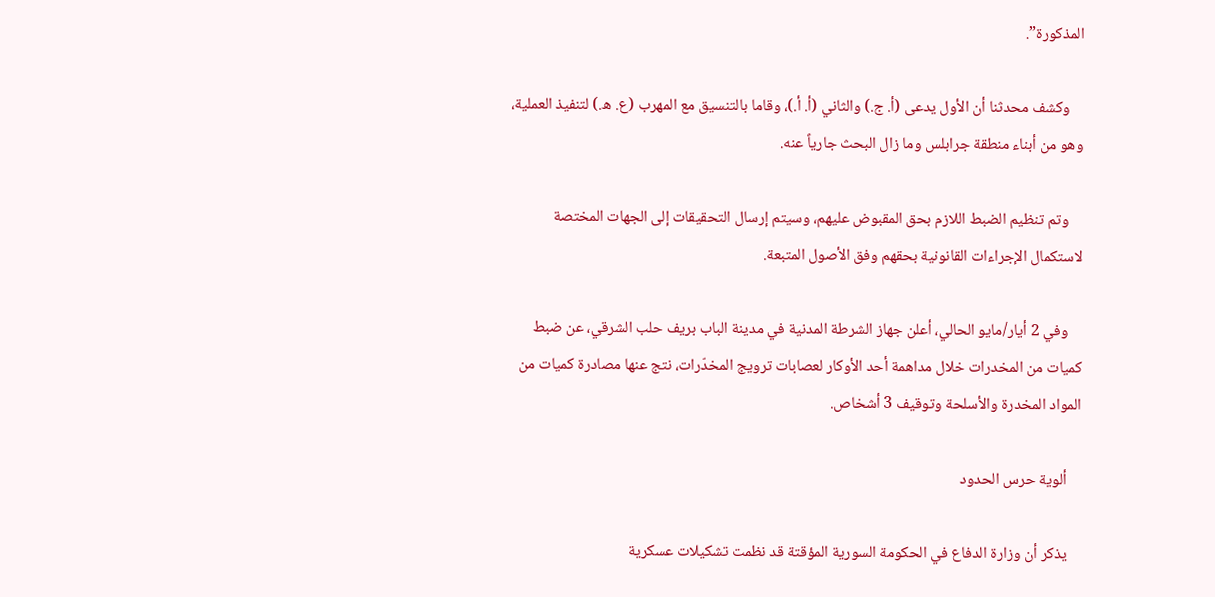المذكورة”.

    وكشف محدثنا أن الأول يدعى (أ. ج.) والثاني (أ. أ.)، وقاما بالتنسيق مع المهرب (ع. ه.) لتنفيذ العملية، وهو من أبناء منطقة جرابلس وما زال البحث جارياً عنه.

    وتم تنظيم الضبط اللازم بحق المقبوض عليهم، وسيتم إرسال التحقيقات إلى الجهات المختصة لاستكمال الإجراءات القانونية بحقهم وفق الأصول المتبعة.

    وفي 2 أيار/مايو الحالي، أعلن جهاز الشرطة المدنية في مدينة الباب بريف حلب الشرقي، عن ضبط كميات من المخدرات خلال مداهمة أحد الأوكار لعصابات ترويج المخدّرات، نتج عنها مصادرة كميات من المواد المخدرة والأسلحة وتوقيف 3 أشخاص.

    ألوية حرس الحدود

    يذكر أن وزارة الدفاع في الحكومة السورية المؤقتة قد نظمت تشكيلات عسكرية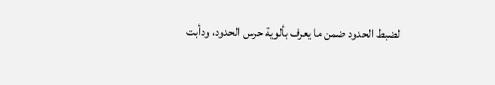لضبط الحدود ضمن ما يعرف بألوية حرس الحدود، ودأبت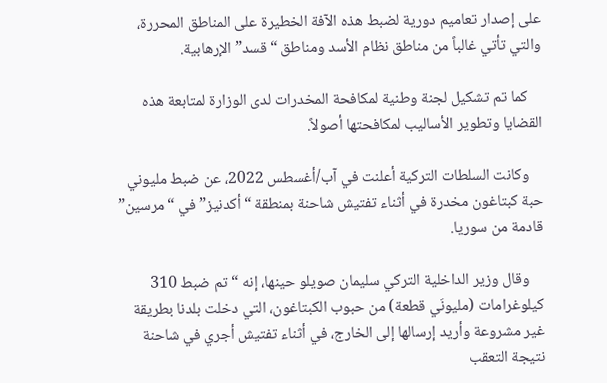على إصدار تعاميم دورية لضبط هذه الآفة الخطيرة على المناطق المحررة، والتي تأتي غالباً من مناطق نظام الأسد ومناطق “قسد” الإرهابية.

    كما تم تشكيل لجنة وطنية لمكافحة المخدرات لدى الوزارة لمتابعة هذه القضايا وتطوير الأساليب لمكافحتها أصولاً.

    وكانت السلطات التركية أعلنت في آب/أغسطس 2022، عن ضبط مليوني حبة كبتاغون مخدرة في أثناء تفتيش شاحنة بمنطقة “أكدنيز” في “مرسين” قادمة من سوريا.

    وقال وزير الداخلية التركي سليمان صويلو حينها، إنه “تم ضبط 310 كيلوغرامات (مليونَي قطعة) من حبوب الكبتاغون، التي دخلت بلدنا بطريقة غير مشروعة وأريد إرسالها إلى الخارج، في أثناء تفتيش أجري في شاحنة نتيجة التعقب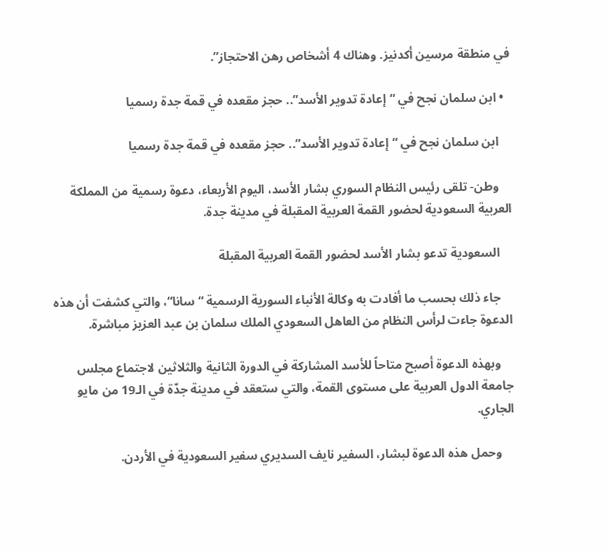في منطقة مرسين أكدنيز. وهناك 4 أشخاص رهن الاحتجاز”.

  • ابن سلمان نجح في “إعادة تدوير الأسد”.. حجز مقعده في قمة جدة رسميا

    ابن سلمان نجح في “إعادة تدوير الأسد”.. حجز مقعده في قمة جدة رسميا

    وطن- تلقى رئيس النظام السوري بشار الأسد، اليوم الأربعاء، دعوة رسمية من المملكة العربية السعودية لحضور القمة العربية المقبلة في مدينة جدة.

    السعودية تدعو بشار الأسد لحضور القمة العربية المقبلة

    جاء ذلك بحسب ما أفادت به وكالة الأنباء السورية الرسمية “سانا“، والتي كشفت أن هذه الدعوة جاءت لرأس النظام من العاهل السعودي الملك سلمان بن عبد العزيز مباشرة.

    وبهذه الدعوة أصبح متاحاً للأسد المشاركة في الدورة الثانية والثلاثين لاجتماع مجلس جامعة الدول العربية على مستوى القمة، والتي ستعقد في مدينة جدّة في الـ19 من مايو الجاري.

    وحمل هذه الدعوة لبشار، السفير نايف السديري سفير السعودية في الأردن.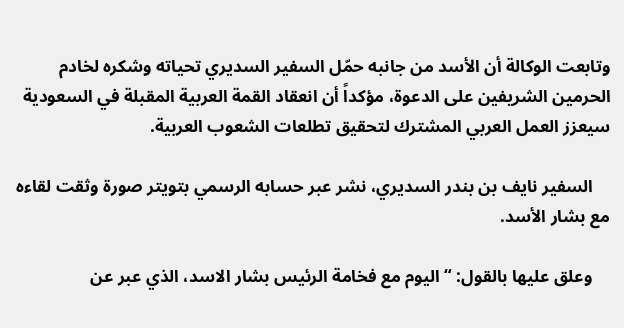وتابعت الوكالة أن الأسد من جانبه حمّل السفير السديري تحياته وشكره لخادم الحرمين الشريفين على الدعوة، مؤكداً أن انعقاد القمة العربية المقبلة في السعودية سيعزز العمل العربي المشترك لتحقيق تطلعات الشعوب العربية.

    السفير نايف بن بندر السديري، نشر عبر حسابه الرسمي بتويتر صورة وثقت لقاءه مع بشار الأسد.

    وعلق عليها بالقول: “اليوم مع فخامة الرئيس بشار الاسد، الذي عبر عن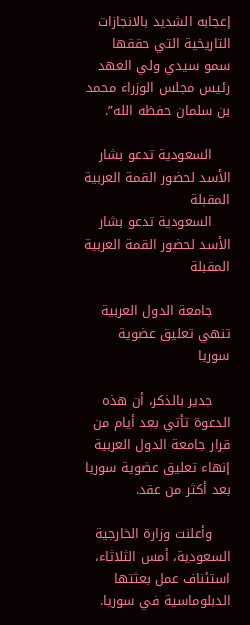إعجابه الشديد بالانجازات التاريخية التي حققها سمو سيدي ولي العهد رئيس مجلس الوزراء محمد بن سلمان حفظه الله”.

    السعودية تدعو بشار الأسد لحضور القمة العربية المقبلة
    السعودية تدعو بشار الأسد لحضور القمة العربية المقبلة

    جامعة الدول العربية تنهي تعليق عضوية سوريا

    جدير بالذكر، أن هذه الدعوة تأتي بعد أيام من قرار جامعة الدول العربية إنهاء تعليق عضوية سوريا بعد أكثر من عقد.

    وأعلنت وزارة الخارجية السعودية، أمس الثلاثاء، استئناف عمل بعثتها الدبلوماسية في سوريا.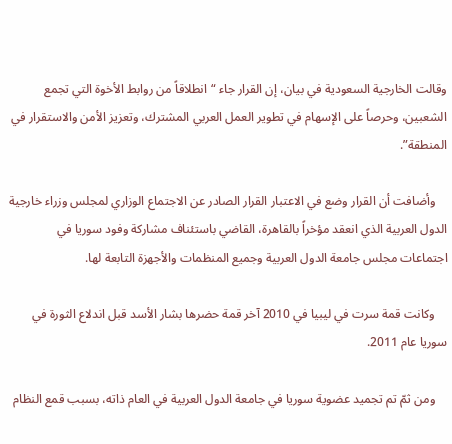وقالت الخارجية السعودية في بيان، إن القرار جاء “انطلاقاً من روابط الأخوة التي تجمع الشعبين، وحرصاً على الإسهام في تطوير العمل العربي المشترك، وتعزيز الأمن والاستقرار في المنطقة”.

    وأضافت أن القرار وضع في الاعتبار القرار الصادر عن الاجتماع الوزاري لمجلس وزراء خارجية الدول العربية الذي انعقد مؤخراً بالقاهرة، القاضي باستئناف مشاركة وفود سوريا في اجتماعات مجلس جامعة الدول العربية وجميع المنظمات والأجهزة التابعة لها.

    وكانت قمة سرت في ليبيا في 2010 آخر قمة حضرها بشار الأسد قبل اندلاع الثورة في سوريا عام 2011.

    ومن ثمّ تم تجميد عضوية سوريا في جامعة الدول العربية في العام ذاته، بسبب قمع النظام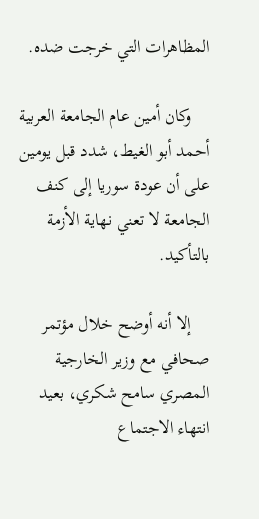المظاهرات التي خرجت ضده.

    وكان أمين عام الجامعة العربية أحمد أبو الغيط، شدد قبل يومين على أن عودة سوريا إلى كنف الجامعة لا تعني نهاية الأزمة بالتأكيد.

    إلا أنه أوضح خلال مؤتمر صحافي مع وزير الخارجية المصري سامح شكري، بعيد انتهاء الاجتماع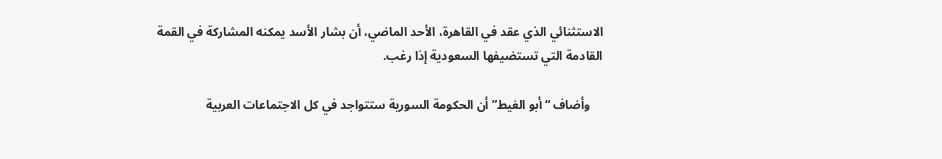الاستثنائي الذي عقد في القاهرة، الأحد الماضي، أن بشار الأسد يمكنه المشاركة في القمة القادمة التي تستضيفها السعودية إذا رغب.

    وأضاف “أبو الغيط” أن الحكومة السورية ستتواجد في كل الاجتماعات العربية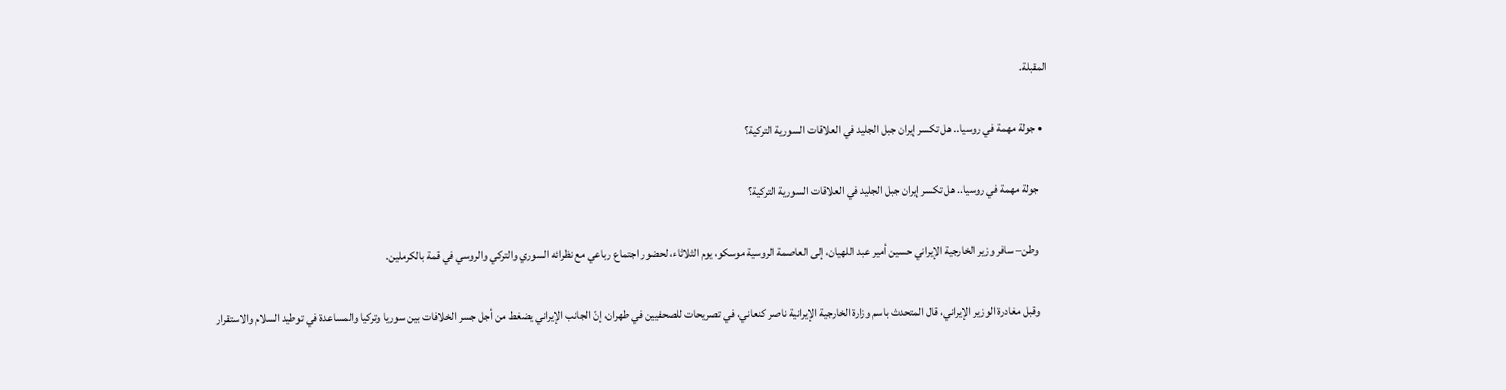المقبلة.

  • جولة مهمة في روسيا.. هل تكسر إيران جبل الجليد في العلاقات السورية التركية؟

    جولة مهمة في روسيا.. هل تكسر إيران جبل الجليد في العلاقات السورية التركية؟

    وطن– سافر وزير الخارجية الإيراني حسين أمير عبد اللهيان، إلى العاصمة الروسية موسكو، يوم الثلاثاء، لحضور اجتماع رباعي مع نظرائه السوري والتركي والروسي في قمة بالكرملين.

    وقبل مغادرة الوزير الإيراني، قال المتحدث باسم وزارة الخارجية الإيرانية ناصر كنعاني، في تصريحات للصحفيين في طهران، إنّ الجانب الإيراني يضغط من أجل جسر الخلافات بين سوريا وتركيا والمساعدة في توطيد السلام والاستقرار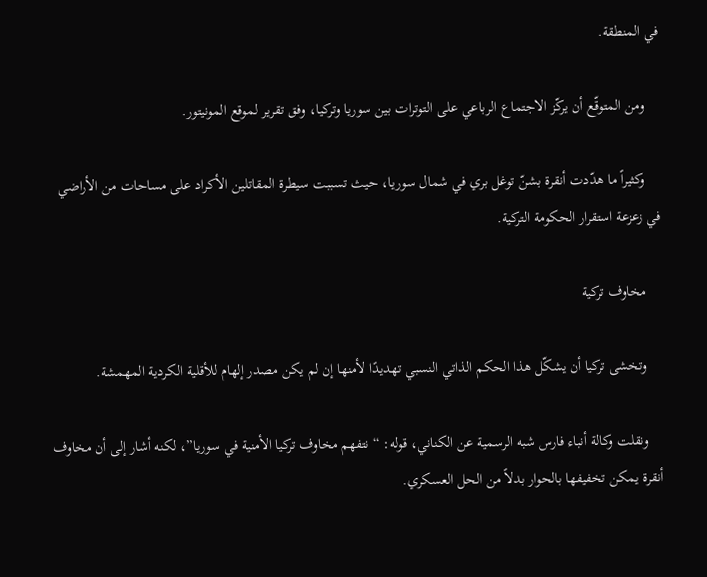في المنطقة.

    ومن المتوقّع أن يركّز الاجتماع الرباعي على التوترات بين سوريا وتركيا، وفق تقرير لموقع المونيتور.

    وكثيراً ما هدّدت أنقرة بشنّ توغل بري في شمال سوريا، حيث تسببت سيطرة المقاتلين الأكراد على مساحات من الأراضي في زعزعة استقرار الحكومة التركية.

    مخاوف تركية

    وتخشى تركيا أن يشكّل هذا الحكم الذاتي النسبي تهديدًا لأمنها إن لم يكن مصدر إلهام للأقلية الكردية المهمشة.

    ونقلت وكالة أنباء فارس شبه الرسمية عن الكناني، قوله: “نتفهم مخاوف تركيا الأمنية في سوريا”، لكنه أشار إلى أن مخاوف أنقرة يمكن تخفيفها بالحوار بدلاً من الحل العسكري.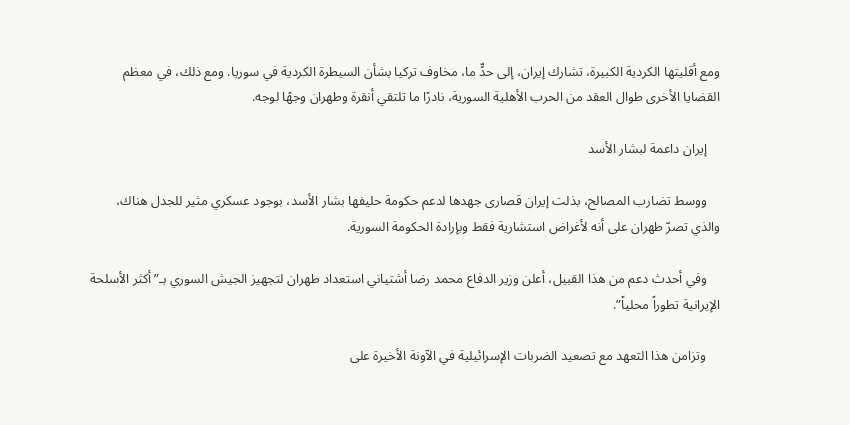ومع أقليتها الكردية الكبيرة، تشارك إيران، إلى حدٍّ ما، مخاوف تركيا بشأن السيطرة الكردية في سوريا. ومع ذلك، في معظم القضايا الأخرى طوال العقد من الحرب الأهلية السورية، نادرًا ما تلتقي أنقرة وطهران وجهًا لوجه.

    إيران داعمة لبشار الأسد

    ووسط تضارب المصالح، بذلت إيران قصارى جهدها لدعم حكومة حليفها بشار الأسد، بوجود عسكري مثير للجدل هناك، والذي تصرّ طهران على أنه لأغراض استشارية فقط وبإرادة الحكومة السورية.

    وفي أحدث دعم من هذا القبيل، أعلن وزير الدفاع محمد رضا أشتياني استعداد طهران لتجهيز الجيش السوري بـ”أكثر الأسلحة الإيرانية تطوراً محلياً”.

    وتزامن هذا التعهد مع تصعيد الضربات الإسرائيلية في الآونة الأخيرة على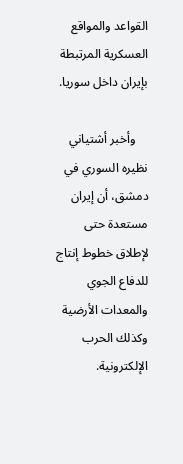القواعد والمواقع العسكرية المرتبطة بإيران داخل سوريا.

    وأخبر أشتياني نظيره السوري في دمشق، أن إيران مستعدة حتى لإطلاق خطوط إنتاج للدفاع الجوي والمعدات الأرضية وكذلك الحرب الإلكترونية.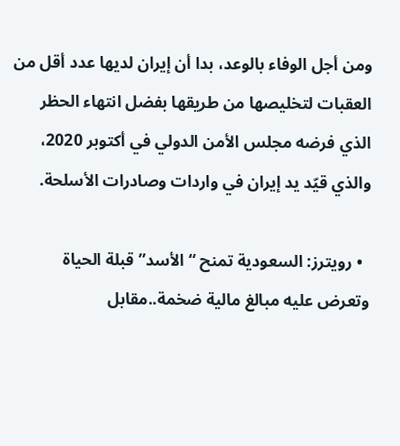ومن أجل الوفاء بالوعد، بدا أن إيران لديها عدد أقل من العقبات لتخليصها من طريقها بفضل انتهاء الحظر الذي فرضه مجلس الأمن الدولي في أكتوبر 2020، والذي قيّد يد إيران في واردات وصادرات الأسلحة.

  • رويترز: السعودية تمنح “الأسد” قبلة الحياة وتعرض عليه مبالغ مالية ضخمة..مقابل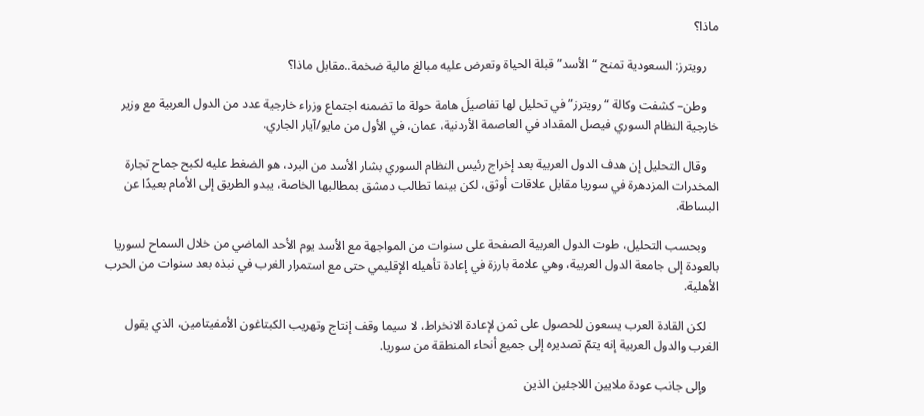ماذا؟

    رويترز: السعودية تمنح “الأسد” قبلة الحياة وتعرض عليه مبالغ مالية ضخمة..مقابل ماذا؟

    وطن– كشفت وكالة “رويترز” في تحليل لها تفاصيلَ هامة حولة ما تضمنه اجتماع وزراء خارجية عدد من الدول العربية مع وزير خارجية النظام السوري فيصل المقداد في العاصمة الأردنية، عمان، في الأول من مايو/آيار الجاري.

    وقال التحليل إن هدف الدول العربية بعد إخراج رئيس النظام السوري بشار الأسد من البرد، هو الضغط عليه لكبح جماح تجارة المخدرات المزدهرة في سوريا مقابل علاقات أوثق، لكن بينما تطالب دمشق بمطالبها الخاصة، يبدو الطريق إلى الأمام بعيدًا عن البساطة.

    وبحسب التحليل، طوت الدول العربية الصفحة على سنوات من المواجهة مع الأسد يوم الأحد الماضي من خلال السماح لسوريا بالعودة إلى جامعة الدول العربية، وهي علامة بارزة في إعادة تأهيله الإقليمي حتى مع استمرار الغرب في نبذه بعد سنوات من الحرب الأهلية.

    لكن القادة العرب يسعون للحصول على ثمن لإعادة الانخراط، لا سيما وقف إنتاج وتهريب الكبتاغون الأمفيتامين، الذي يقول الغرب والدول العربية إنه يتمّ تصديره إلى جميع أنحاء المنطقة من سوريا.

    وإلى جانب عودة ملايين اللاجئين الذين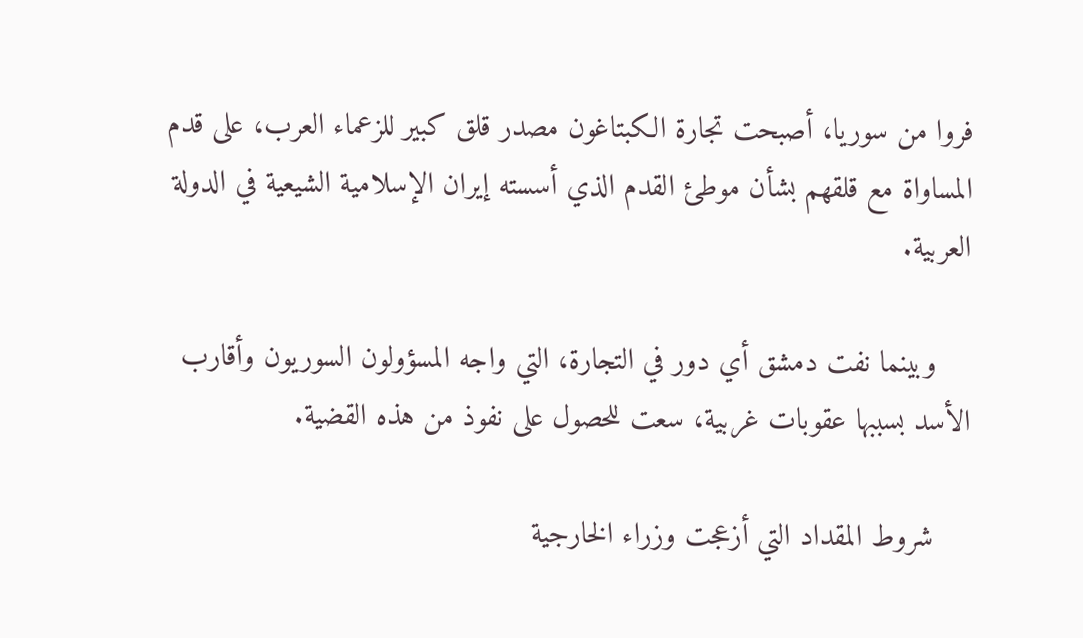فروا من سوريا، أصبحت تجارة الكبتاغون مصدر قلق كبير للزعماء العرب، على قدم المساواة مع قلقهم بشأن موطئ القدم الذي أسسته إيران الإسلامية الشيعية في الدولة العربية.

    وبينما نفت دمشق أي دور في التجارة، التي واجه المسؤولون السوريون وأقارب الأسد بسببها عقوبات غربية، سعت للحصول على نفوذ من هذه القضية.

    شروط المقداد التي أزعجت وزراء الخارجية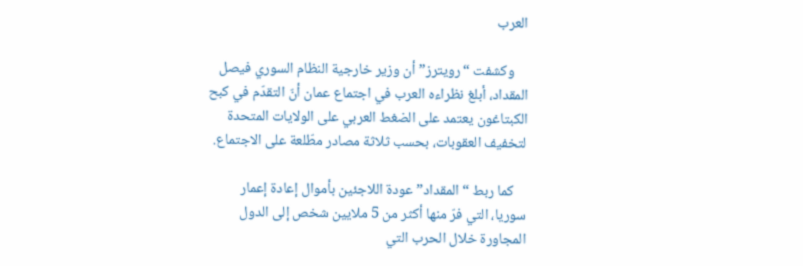العرب

    وكشفت “رويترز” أن وزير خارجية النظام السوري فيصل المقداد، أبلغ نظراءه العرب في اجتماع عمان أنّ التقدّم في كبح الكبتاغون يعتمد على الضغط العربي على الولايات المتحدة لتخفيف العقوبات، بحسب ثلاثة مصادر مطّلعة على الاجتماع.

    كما ربط “المقداد” عودة اللاجئين بأموال إعادة إعمار سوريا، التي فرّ منها أكثر من 5 ملايين شخص إلى الدول المجاورة خلال الحرب التي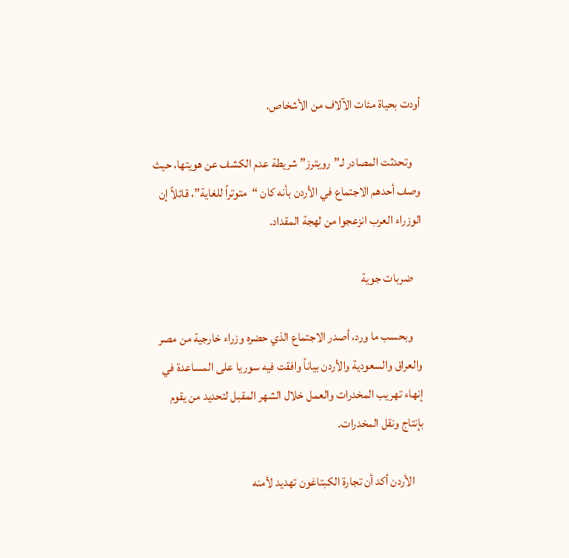أودت بحياة مئات الآلاف من الأشخاص.

    وتحدثت المصادر لـ”رويترز” شريطة عدم الكشف عن هويتها، حيث وصف أحدهم الاجتماع في الأردن بأنه كان “متوتراً للغاية”، قائلاً إن الوزراء العرب انزعجوا من لهجة المقداد.

    ضربات جوية

    وبحسب ما ورد، أصدر الاجتماع الذي حضره وزراء خارجية من مصر والعراق والسعودية والأردن بياناً وافقت فيه سوريا على المساعدة في إنهاء تهريب المخدرات والعمل خلال الشهر المقبل لتحديد من يقوم بإنتاج ونقل المخدرات.

    الأردن أكد أن تجارة الكبتاغون تهديد لأمنه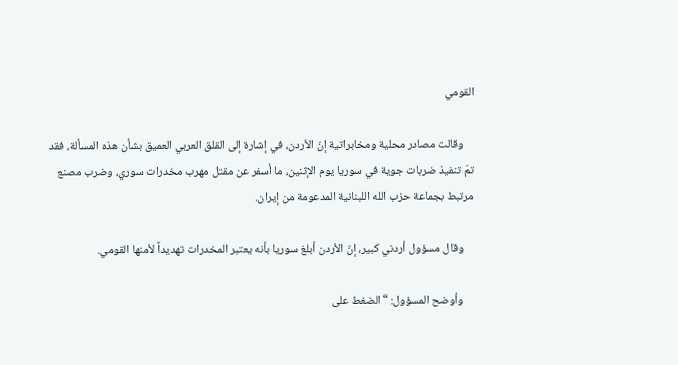القومي

    وقالت مصادر محلية ومخابراتية إنّ الأردن، في إشارة إلى القلق العربي العميق بشأن هذه المسألة، فقد تمّ تنفيذ ضربات جوية في سوريا يوم الإثنين، ما أسفر عن مقتل مهرب مخدرات سوري، وضرب مصنع مرتبط بجماعة حزب الله اللبنانية المدعومة من إيران.

    وقال مسؤول أردني كبير، إنّ الأردن أبلغ سوريا بأنه يعتبر المخدرات تهديداً لأمنها القومي.

    وأوضح المسؤول: “الضغط على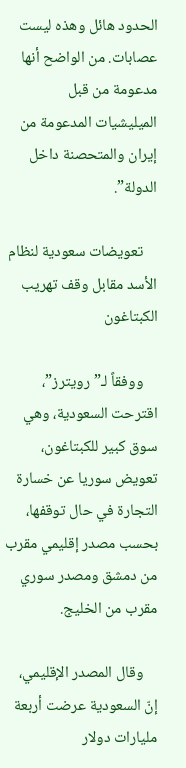الحدود هائل وهذه ليست عصابات. من الواضح أنها مدعومة من قبل الميليشيات المدعومة من إيران والمتحصنة داخل الدولة”.

    تعويضات سعودية لنظام الأسد مقابل وقف تهريب الكبتاغون

    ووفقاً لـ”رويترز”، اقترحت السعودية، وهي سوق كبير للكبتاغون، تعويض سوريا عن خسارة التجارة في حال توقفها، بحسب مصدر إقليمي مقرب من دمشق ومصدر سوري مقرب من الخليج.

    وقال المصدر الإقليمي، إنّ السعودية عرضت أربعة مليارات دولار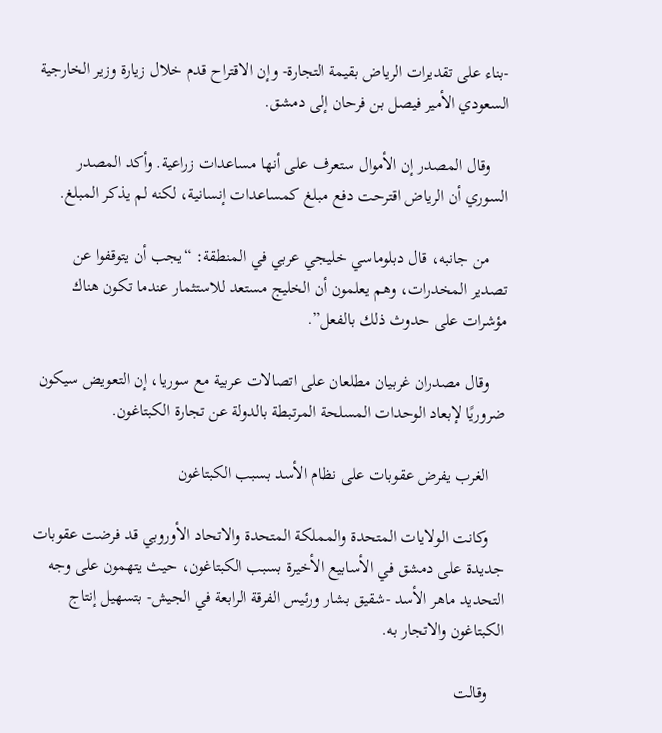-بناء على تقديرات الرياض بقيمة التجارة- وإن الاقتراح قدم خلال زيارة وزير الخارجية السعودي الأمير فيصل بن فرحان إلى دمشق.

    وقال المصدر إن الأموال ستعرف على أنها مساعدات زراعية. وأكد المصدر السوري أن الرياض اقترحت دفع مبلغ كمساعدات إنسانية، لكنه لم يذكر المبلغ.

    من جانبه، قال دبلوماسي خليجي عربي في المنطقة: “يجب أن يتوقفوا عن تصدير المخدرات، وهم يعلمون أن الخليج مستعد للاستثمار عندما تكون هناك مؤشرات على حدوث ذلك بالفعل”.

    وقال مصدران غربيان مطلعان على اتصالات عربية مع سوريا، إن التعويض سيكون ضروريًا لإبعاد الوحدات المسلحة المرتبطة بالدولة عن تجارة الكبتاغون.

    الغرب يفرض عقوبات على نظام الأسد بسبب الكبتاغون

    وكانت الولايات المتحدة والمملكة المتحدة والاتحاد الأوروبي قد فرضت عقوبات جديدة على دمشق في الأسابيع الأخيرة بسبب الكبتاغون، حيث يتهمون على وجه التحديد ماهر الأسد -شقيق بشار ورئيس الفرقة الرابعة في الجيش- بتسهيل إنتاج الكبتاغون والاتجار به.

    وقالت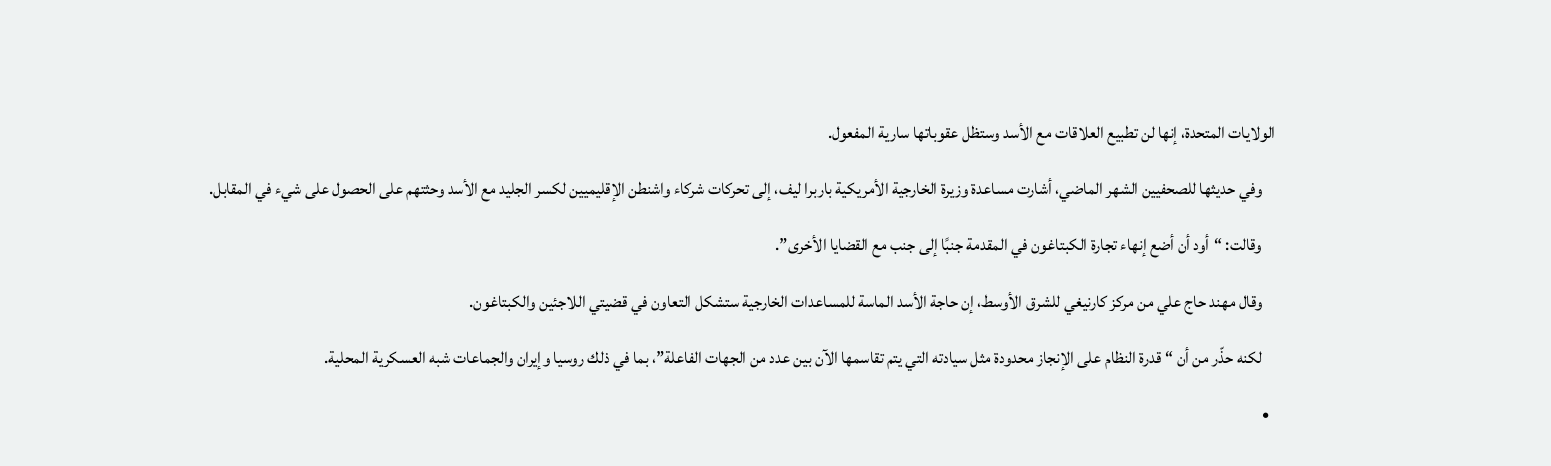الولايات المتحدة، إنها لن تطبيع العلاقات مع الأسد وستظل عقوباتها سارية المفعول.

    وفي حديثها للصحفيين الشهر الماضي، أشارت مساعدة وزيرة الخارجية الأمريكية باربرا ليف، إلى تحركات شركاء واشنطن الإقليميين لكسر الجليد مع الأسد وحثتهم على الحصول على شيء في المقابل.

    وقالت: “أود أن أضع إنهاء تجارة الكبتاغون في المقدمة جنبًا إلى جنب مع القضايا الأخرى”.

    وقال مهند حاج علي من مركز كارنيغي للشرق الأوسط، إن حاجة الأسد الماسة للمساعدات الخارجية ستشكل التعاون في قضيتي اللاجئين والكبتاغون.

    لكنه حذّر من أن “قدرة النظام على الإنجاز محدودة مثل سيادته التي يتم تقاسمها الآن بين عدد من الجهات الفاعلة”، بما في ذلك روسيا وإيران والجماعات شبه العسكرية المحلية.

  •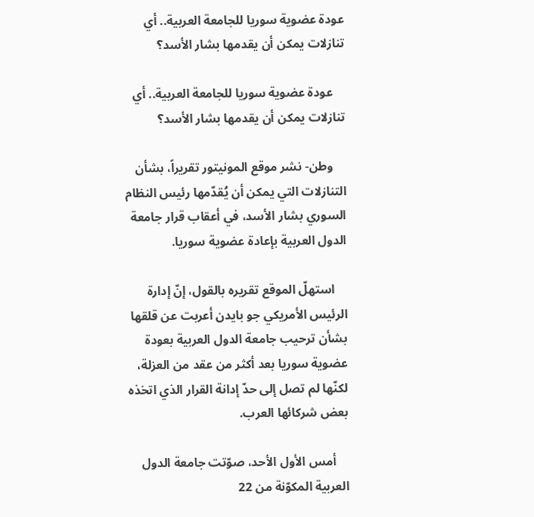عودة عضوية سوريا للجامعة العربية.. أي تنازلات يمكن أن يقدمها بشار الأسد؟

    عودة عضوية سوريا للجامعة العربية.. أي تنازلات يمكن أن يقدمها بشار الأسد؟

    وطن- نشر موقع المونيتور تقريراً، بشأن التنازلات التي يمكن أن يُقدّمها رئيس النظام السوري بشار الأسد، في أعقاب قرار جامعة الدول العربية بإعادة عضوية سوريا.

    استهلّ الموقع تقريره بالقول، إنّ إدارة الرئيس الأمريكي جو بايدن أعربت عن قلقها بشأن ترحيب جامعة الدول العربية بعودة عضوية سوريا بعد أكثر من عقد من العزلة، لكنّها لم تصل إلى حدّ إدانة القرار الذي اتخذه بعض شركائها العرب.

    أمس الأول الأحد، صوّتت جامعة الدول العربية المكوّنة من 22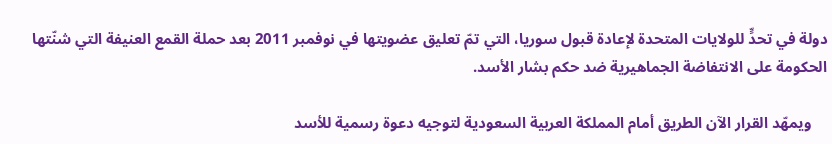دولة في تحدٍّ للولايات المتحدة لإعادة قبول سوريا، التي تمّ تعليق عضويتها في نوفمبر 2011 بعد حملة القمع العنيفة التي شنّتها الحكومة على الانتفاضة الجماهيرية ضد حكم بشار الأسد.

    ويمهّد القرار الآن الطريق أمام المملكة العربية السعودية لتوجيه دعوة رسمية للأسد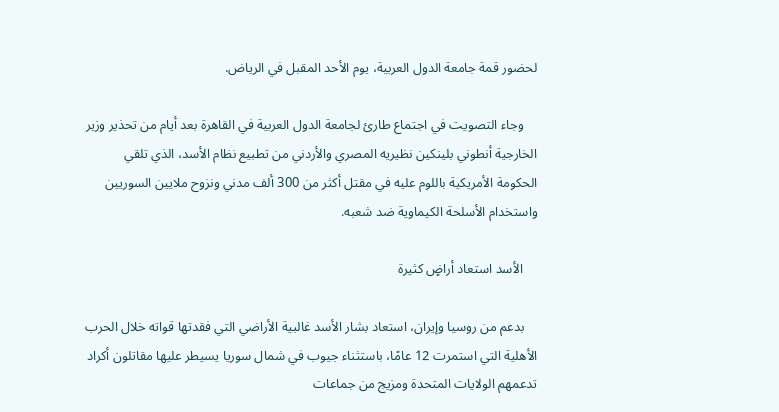لحضور قمة جامعة الدول العربية، يوم الأحد المقبل في الرياض.

    وجاء التصويت في اجتماع طارئ لجامعة الدول العربية في القاهرة بعد أيام من تحذير وزير الخارجية أنطوني بلينكين نظيريه المصري والأردني من تطبيع نظام الأسد، الذي تلقي الحكومة الأمريكية باللوم عليه في مقتل أكثر من 300 ألف مدني ونزوح ملايين السوريين واستخدام الأسلحة الكيماوية ضد شعبه.

    الأسد استعاد أراضٍ كثيرة

    بدعم من روسيا وإيران، استعاد بشار الأسد غالبية الأراضي التي فقدتها قواته خلال الحرب الأهلية التي استمرت 12 عامًا، باستثناء جيوب في شمال سوريا يسيطر عليها مقاتلون أكراد تدعمهم الولايات المتحدة ومزيج من جماعات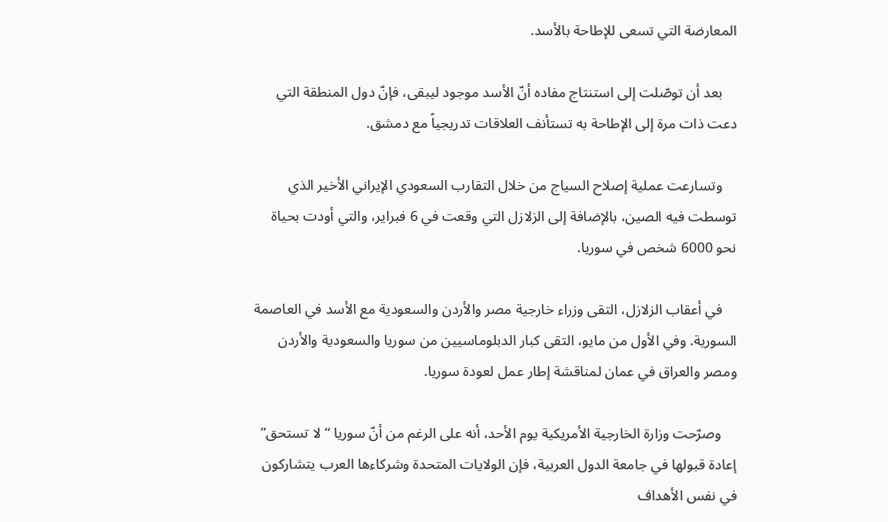المعارضة التي تسعى للإطاحة بالأسد.

    بعد أن توصّلت إلى استنتاج مفاده أنّ الأسد موجود ليبقى، فإنّ دول المنطقة التي دعت ذات مرة إلى الإطاحة به تستأنف العلاقات تدريجياً مع دمشق.

    وتسارعت عملية إصلاح السياج من خلال التقارب السعودي الإيراني الأخير الذي توسطت فيه الصين، بالإضافة إلى الزلازل التي وقعت في 6 فبراير، والتي أودت بحياة نحو 6000 شخص في سوريا.

    في أعقاب الزلازل، التقى وزراء خارجية مصر والأردن والسعودية مع الأسد في العاصمة السورية. وفي الأول من مايو، التقى كبار الدبلوماسيين من سوريا والسعودية والأردن ومصر والعراق في عمان لمناقشة إطار عمل لعودة سوريا.

    وصرّحت وزارة الخارجية الأمريكية يوم الأحد، أنه على الرغم من أنّ سوريا “لا تستحق” إعادة قبولها في جامعة الدول العربية، فإن الولايات المتحدة وشركاءها العرب يتشاركون في نفس الأهداف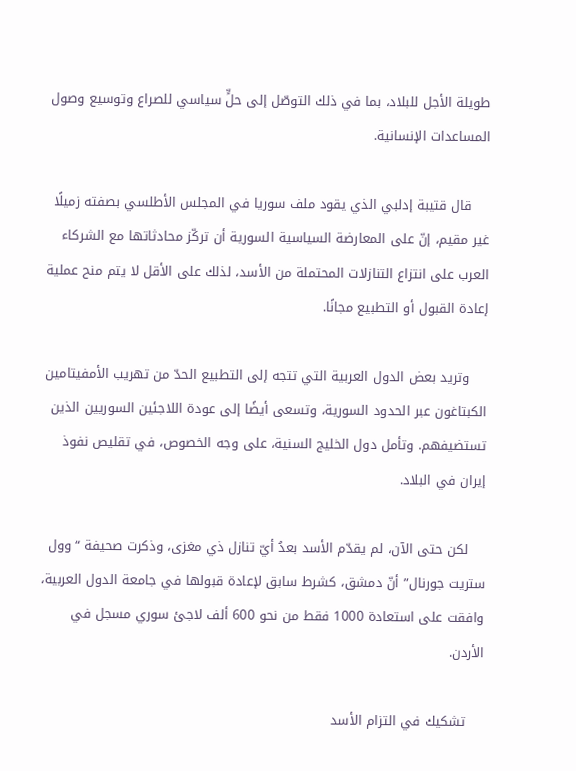طويلة الأجل للبلاد، بما في ذلك التوصّل إلى حلٍّ سياسي للصراع وتوسيع وصول المساعدات الإنسانية.

    قال قتيبة إدلبي الذي يقود ملف سوريا في المجلس الأطلسي بصفته زميلًا غير مقيم، إنّ على المعارضة السياسية السورية أن تركّز محادثاتها مع الشركاء العرب على انتزاع التنازلات المحتملة من الأسد، لذلك على الأقل لا يتم منح عملية إعادة القبول أو التطبيع مجانًا.

    وتريد بعض الدول العربية التي تتجه إلى التطبيع الحدّ من تهريب الأمفيتامين الكبتاغون عبر الحدود السورية، وتسعى أيضًا إلى عودة اللاجئين السوريين الذين تستضيفهم. وتأمل دول الخليج السنية، على وجه الخصوص، في تقليص نفوذ إيران في البلاد.

    لكن حتى الآن، لم يقدّم الأسد بعدُ أيّ تنازل ذي مغزى، وذكرت صحيفة “وول ستريت جورنال” أنّ دمشق، كشرط سابق لإعادة قبولها في جامعة الدول العربية، وافقت على استعادة 1000 فقط من نحو 600 ألف لاجئ سوري مسجل في الأردن.

    تشكيك في التزام الأسد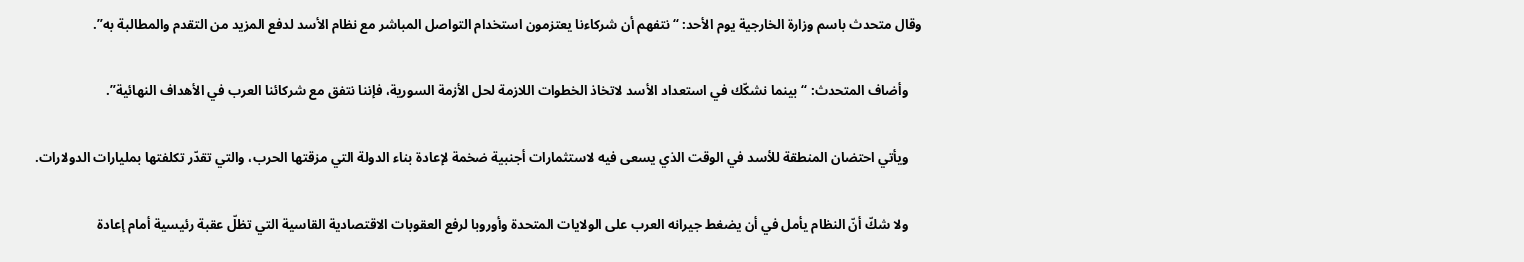وقال متحدث باسم وزارة الخارجية يوم الأحد: “نتفهم أن شركاءنا يعتزمون استخدام التواصل المباشر مع نظام الأسد لدفع المزيد من التقدم والمطالبة به”.

    وأضاف المتحدث: “بينما نشكّك في استعداد الأسد لاتخاذ الخطوات اللازمة لحل الأزمة السورية، فإننا نتفق مع شركائنا العرب في الأهداف النهائية”.

    ويأتي احتضان المنطقة للأسد في الوقت الذي يسعى فيه لاستثمارات أجنبية ضخمة لإعادة بناء الدولة التي مزقتها الحرب، والتي تقدّر تكلفتها بمليارات الدولارات.

    ولا شكّ أنّ النظام يأمل في أن يضغط جيرانه العرب على الولايات المتحدة وأوروبا لرفع العقوبات الاقتصادية القاسية التي تظلّ عقبة رئيسية أمام إعادة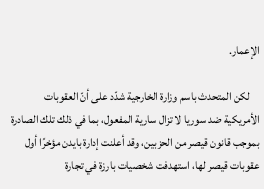الإعمار.

    لكن المتحدث باسم وزارة الخارجية شدّد على أنّ العقوبات الأمريكية ضد سوريا لا تزال سارية المفعول، بما في ذلك تلك الصادرة بموجب قانون قيصر من الحزبين، وقد أعلنت إدارة بايدن مؤخرًا أول عقوبات قيصر لها، استهدفت شخصيات بارزة في تجارة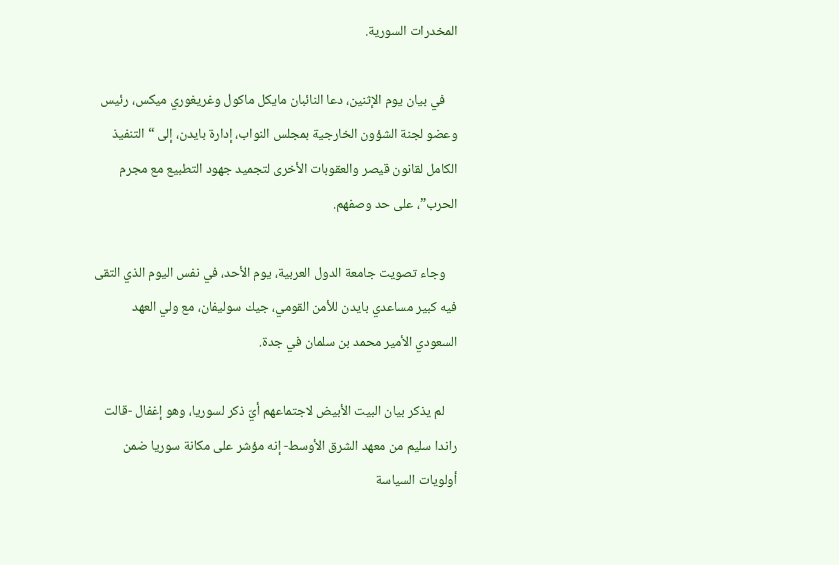المخدرات السورية.

    في بيان يوم الإثنين، دعا النائبان مايكل ماكول وغريغوري ميكس، رئيس وعضو لجنة الشؤون الخارجية بمجلس النواب، إدارة بايدن، إلى “التنفيذ الكامل لقانون قيصر والعقوبات الأخرى لتجميد جهود التطبيع مع مجرم الحرب”، على حد وصفهم.

    وجاء تصويت جامعة الدول العربية، يوم الأحد، في نفس اليوم الذي التقى فيه كبير مساعدي بايدن للأمن القومي، جيك سوليفان، مع ولي العهد السعودي الأمير محمد بن سلمان في جدة.

    لم يذكر بيان البيت الأبيض لاجتماعهم أيّ ذكر لسوريا، وهو إغفال -قالت راندا سليم من معهد الشرق الأوسط- إنه مؤشر على مكانة سوريا ضمن أولويات السياسة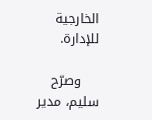الخارجية للإدارة.

    وصرّح سليم، مدير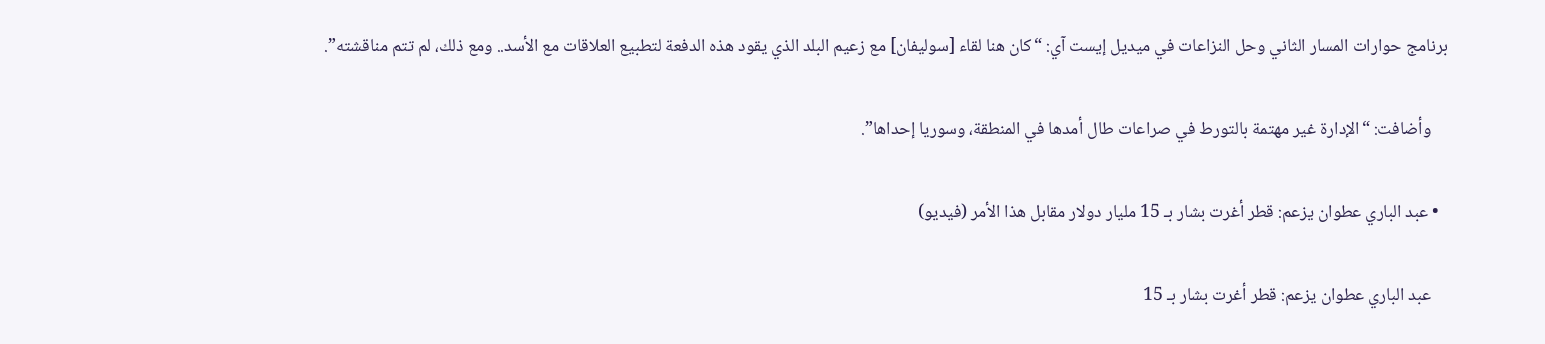برنامج حوارات المسار الثاني وحل النزاعات في ميديل إيست آي: “كان هنا لقاء [سوليفان] مع زعيم البلد الذي يقود هذه الدفعة لتطبيع العلاقات مع الأسد.. ومع ذلك، لم تتم مناقشته”.

    وأضافت: “الإدارة غير مهتمة بالتورط في صراعات طال أمدها في المنطقة، وسوريا إحداها”.

  • عبد الباري عطوان يزعم: قطر أغرت بشار بـ 15 مليار دولار مقابل هذا الأمر (فيديو)

    عبد الباري عطوان يزعم: قطر أغرت بشار بـ 15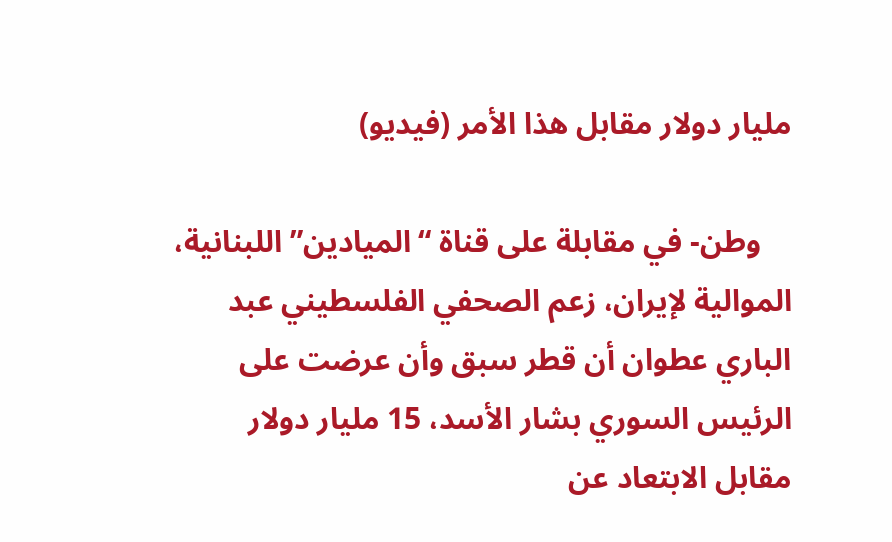مليار دولار مقابل هذا الأمر (فيديو)

    وطن- في مقابلة على قناة “الميادين” اللبنانية، الموالية لإيران، زعم الصحفي الفلسطيني عبد الباري عطوان أن قطر سبق وأن عرضت على الرئيس السوري بشار الأسد، 15 مليار دولار مقابل الابتعاد عن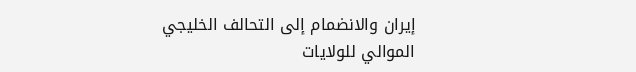إيران والانضمام إلى التحالف الخليجي الموالي للولايات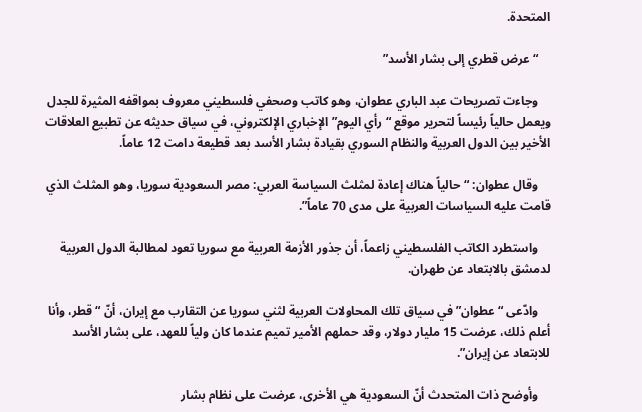المتحدة.

    “عرض قطري إلى بشار الأسد”

    وجاءت تصريحات عبد الباري عطوان، وهو كاتب وصحفي فلسطيني معروف بمواقفه المثيرة للجدل ويعمل حالياً رئيساً لتحرير موقع “رأي اليوم” الإخباري الإلكتروني، في سياق حديثه عن تطبيع العلاقات الأخير بين الدول العربية والنظام السوري بقيادة بشار الأسد بعد قطيعة دامت 12 عاماً.

    وقال عطوان: “حالياً هناك إعادة لمثلث السياسة العربي: مصر السعودية سوريا، وهو المثلث الذي قامت عليه السياسات العربية على مدى 70 عاماً”.

    واستطرد الكاتب الفلسطيني زاعماً، أن جذور الأزمة العربية مع سوريا تعود لمطالبة الدول العربية لدمشق بالابتعاد عن طهران.

    وادّعى “عطوان” في سياق تلك المحاولات العربية لثني سوريا عن التقارب مع إيران، أنّ “قطر، وأنا أعلم ذلك، عرضت 15 مليار دولار، وقد حملهم الأمير تميم عندما كان ولياً للعهد، على بشار الأسد للابتعاد عن إيران”.

    وأوضح ذات المتحدث أنّ السعودية هي الأخرى، عرضت على نظام بشار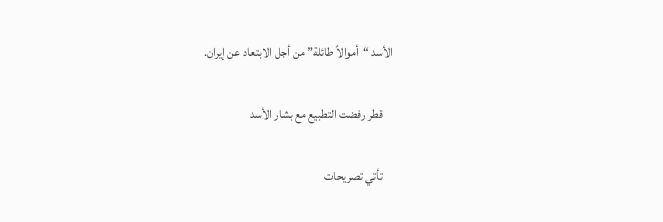الأسد “أموالاً طائلة” من أجل الابتعاد عن إيران.

    قطر رفضت التطبيع مع بشار الأسد

    تأتي تصريحات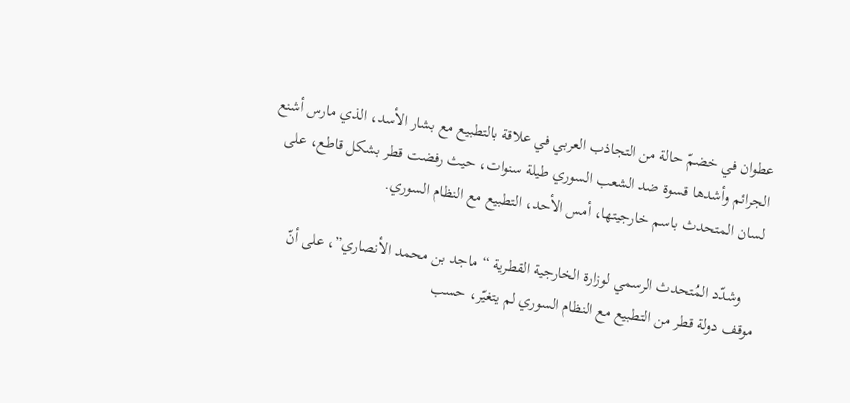عطوان في خضمّ حالة من التجاذب العربي في علاقة بالتطبيع مع بشار الأسد، الذي مارس أشنع الجرائم وأشدها قسوة ضد الشعب السوري طيلة سنوات، حيث رفضت قطر بشكل قاطع، على لسان المتحدث باسم خارجيتها، أمس الأحد، التطبيع مع النظام السوري.

    وشدّد المُتحدث الرسمي لوزارة الخارجية القطرية “ماجد بن محمد الأنصاري”، على أنّ موقف دولة قطر من التطبيع مع النظام السوري لم يتغيّر، حسب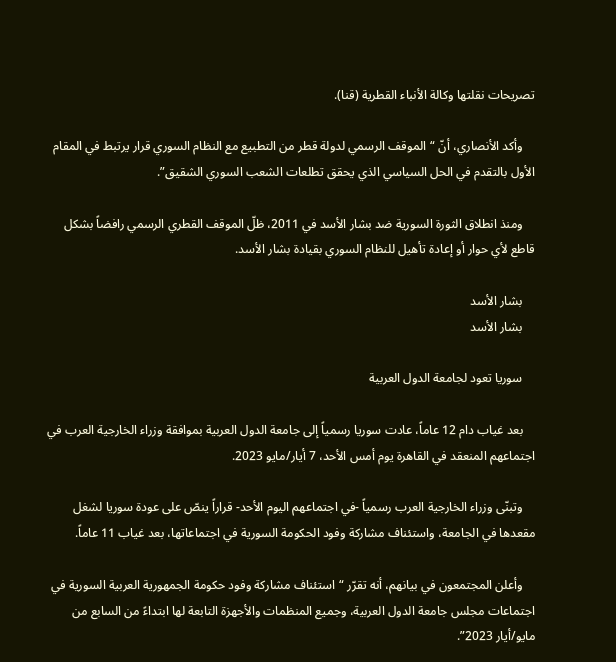تصريحات نقلتها وكالة الأنباء القطرية (قنا).

    وأكد الأنصاري، أنّ “الموقف الرسمي لدولة قطر من التطبيع مع النظام السوري قرار يرتبط في المقام الأول بالتقدم في الحل السياسي الذي يحقق تطلعات الشعب السوري الشقيق”.

    ومنذ انطلاق الثورة السورية ضد بشار الأسد في 2011، ظلّ الموقف القطري الرسمي رافضاً بشكل قاطع لأي حوار أو إعادة تأهيل للنظام السوري بقيادة بشار الأسد.

    بشار الأسد
    بشار الأسد

    سوريا تعود لجامعة الدول العربية

    بعد غياب دام 12 عاماً، عادت سوريا رسمياً إلى جامعة الدول العربية بموافقة وزراء الخارجية العرب في اجتماعهم المنعقد في القاهرة يوم أمس الأحد، 7 أيار/مايو 2023.

    وتبنّى وزراء الخارجية العرب رسمياً -في اجتماعهم اليوم الأحد- قراراً ينصّ على عودة سوريا لشغل مقعدها في الجامعة، واستئناف مشاركة وفود الحكومة السورية في اجتماعاتها، بعد غياب 11 عاماً.

    وأعلن المجتمعون في بيانهم، أنه تقرّر “استئناف مشاركة وفود حكومة الجمهورية العربية السورية في اجتماعات مجلس جامعة الدول العربية، وجميع المنظمات والأجهزة التابعة لها ابتداءً من السابع من مايو/أيار 2023”.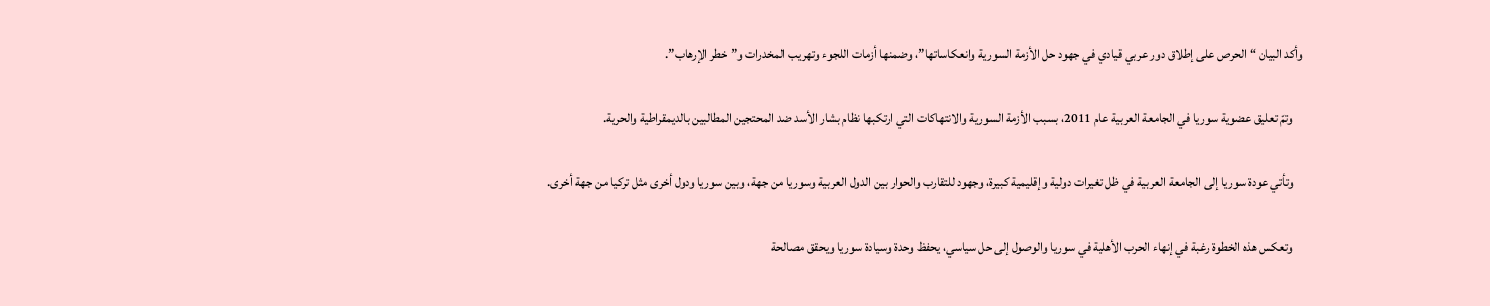وأكد البيان “الحرص على إطلاق دور عربي قيادي في جهود حل الأزمة السورية وانعكاساتها”، وضمنها أزمات اللجوء وتهريب المخدرات و”خطر الإرهاب”.

    وتمّ تعليق عضوية سوريا في الجامعة العربية عام 2011، بسبب الأزمة السورية والانتهاكات التي ارتكبها نظام بشار الأسد ضد المحتجين المطالبين بالديمقراطية والحرية.

    وتأتي عودة سوريا إلى الجامعة العربية في ظل تغيرات دولية وإقليمية كبيرة، وجهود للتقارب والحوار بين الدول العربية وسوريا من جهة، وبين سوريا ودول أخرى مثل تركيا من جهة أخرى.

    وتعكس هذه الخطوة رغبة في إنهاء الحرب الأهلية في سوريا والوصول إلى حل سياسي، يحفظ وحدة وسيادة سوريا ويحقق مصالحة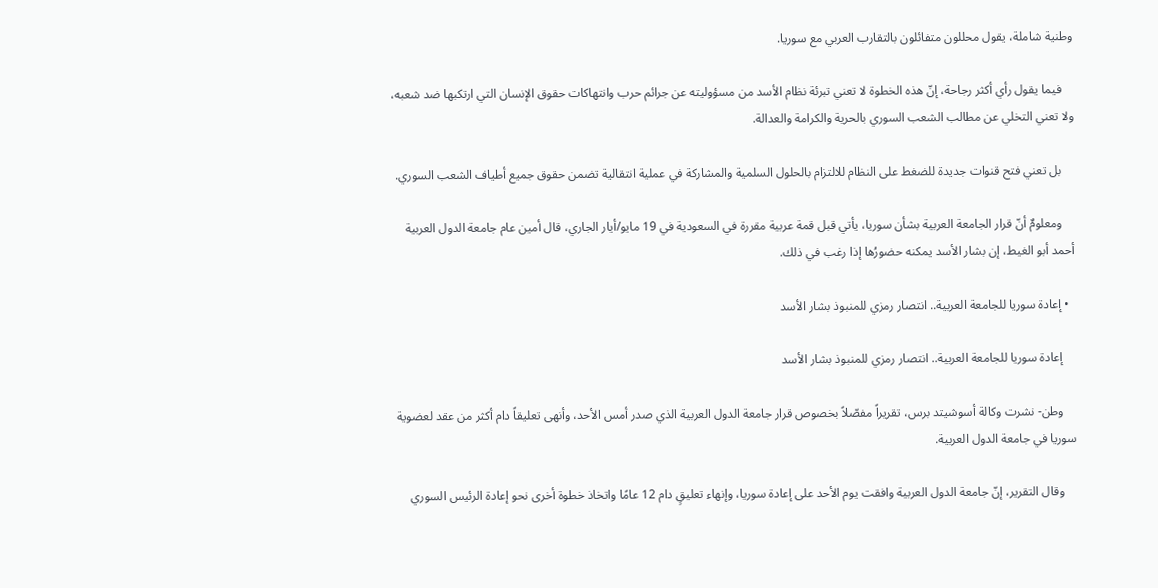وطنية شاملة، يقول محللون متفائلون بالتقارب العربي مع سوريا.

    فيما يقول رأي أكثر رجاحة، إنّ هذه الخطوة لا تعني تبرئة نظام الأسد من مسؤوليته عن جرائم حرب وانتهاكات حقوق الإنسان التي ارتكبها ضد شعبه، ولا تعني التخلي عن مطالب الشعب السوري بالحرية والكرامة والعدالة.

    بل تعني فتح قنوات جديدة للضغط على النظام للالتزام بالحلول السلمية والمشاركة في عملية انتقالية تضمن حقوق جميع أطياف الشعب السوري.

    ومعلومٌ أنّ قرار الجامعة العربية بشأن سوريا، يأتي قبل قمة عربية مقررة في السعودية في 19 مايو/أيار الجاري، قال أمين عام جامعة الدول العربية أحمد أبو الغيط، إن بشار الأسد يمكنه حضورُها إذا رغب في ذلك.

  • إعادة سوريا للجامعة العربية.. انتصار رمزي للمنبوذ بشار الأسد

    إعادة سوريا للجامعة العربية.. انتصار رمزي للمنبوذ بشار الأسد

    وطن- نشرت وكالة أسوشيتد برس، تقريراً مفصّلاً بخصوص قرار جامعة الدول العربية الذي صدر أمس الأحد، وأنهى تعليقاً دام أكثر من عقد لعضوية سوريا في جامعة الدول العربية.

    وقال التقرير، إنّ جامعة الدول العربية وافقت يوم الأحد على إعادة سوريا، وإنهاء تعليقٍ دام 12 عامًا واتخاذ خطوة أخرى نحو إعادة الرئيس السوري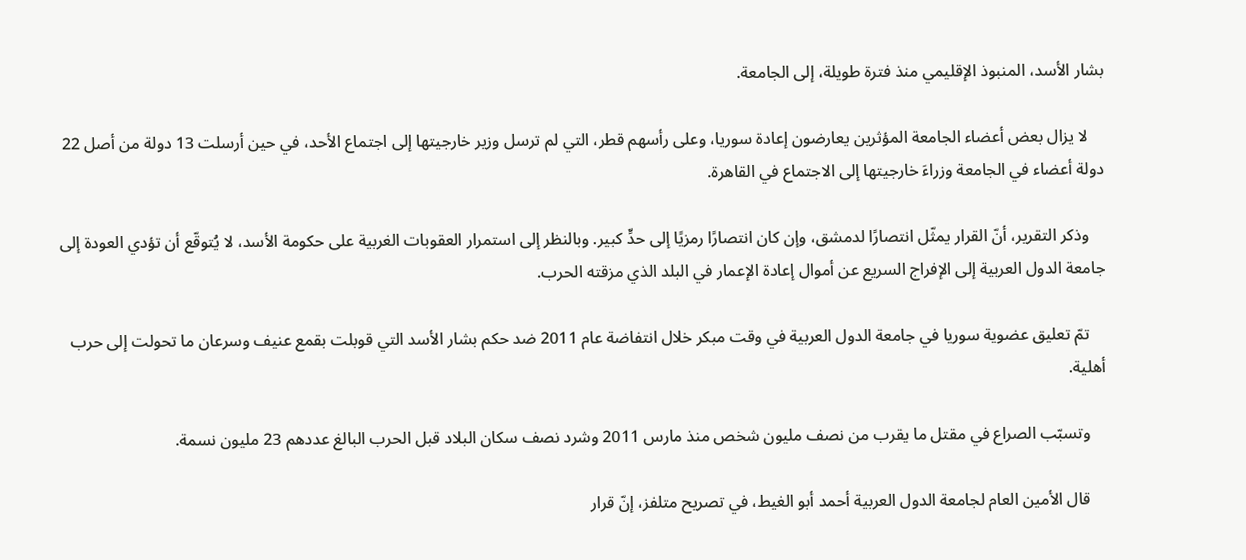بشار الأسد، المنبوذ الإقليمي منذ فترة طويلة، إلى الجامعة.

    لا يزال بعض أعضاء الجامعة المؤثرين يعارضون إعادة سوريا، وعلى رأسهم قطر، التي لم ترسل وزير خارجيتها إلى اجتماع الأحد، في حين أرسلت 13 دولة من أصل 22 دولة أعضاء في الجامعة وزراءَ خارجيتها إلى الاجتماع في القاهرة.

    وذكر التقرير، أنّ القرار يمثّل انتصارًا لدمشق، وإن كان انتصارًا رمزيًا إلى حدٍّ كبير. وبالنظر إلى استمرار العقوبات الغربية على حكومة الأسد، لا يُتوقّع أن تؤدي العودة إلى جامعة الدول العربية إلى الإفراج السريع عن أموال إعادة الإعمار في البلد الذي مزقته الحرب.

    تمّ تعليق عضوية سوريا في جامعة الدول العربية في وقت مبكر خلال انتفاضة عام 2011 ضد حكم بشار الأسد التي قوبلت بقمع عنيف وسرعان ما تحولت إلى حرب أهلية.

    وتسبّب الصراع في مقتل ما يقرب من نصف مليون شخص منذ مارس 2011 وشرد نصف سكان البلاد قبل الحرب البالغ عددهم 23 مليون نسمة.

    قال الأمين العام لجامعة الدول العربية أحمد أبو الغيط، في تصريح متلفز، إنّ قرار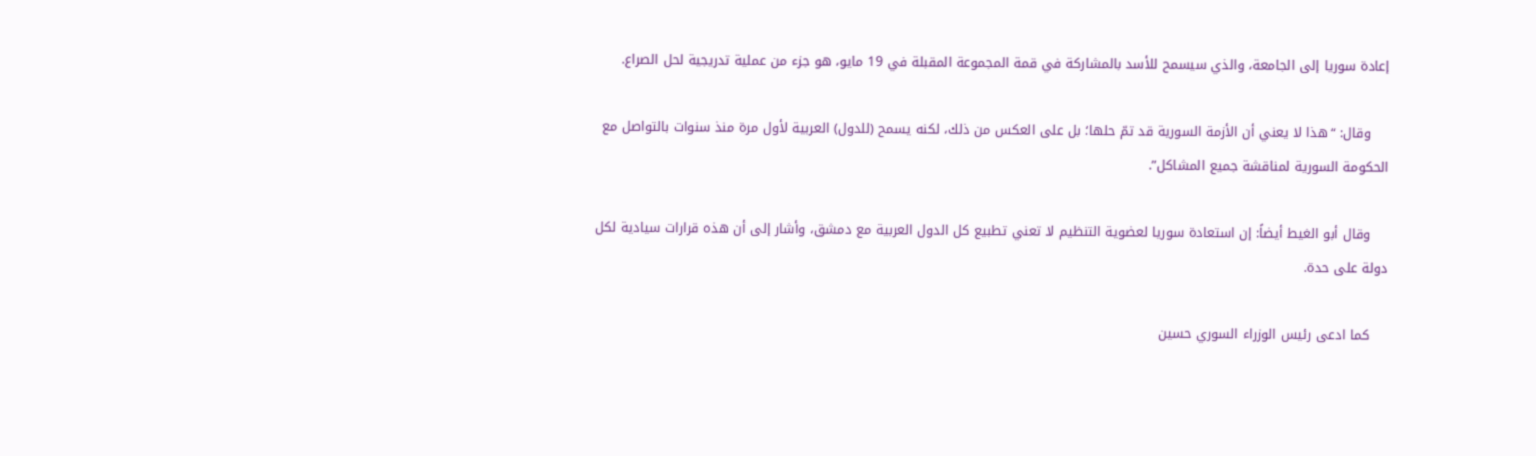إعادة سوريا إلى الجامعة، والذي سيسمح للأسد بالمشاركة في قمة المجموعة المقبلة في 19 مايو، هو جزء من عملية تدريجية لحل الصراع.

    وقال: “هذا لا يعني أن الأزمة السورية قد تمّ حلها؛ بل على العكس من ذلك، لكنه يسمح (للدول) العربية لأول مرة منذ سنوات بالتواصل مع الحكومة السورية لمناقشة جميع المشاكل”.

    وقال أبو الغيط أيضاً: إن استعادة سوريا لعضوية التنظيم لا تعني تطبيع كل الدول العربية مع دمشق، وأشار إلى أن هذه قرارات سيادية لكل دولة على حدة.

    كما ادعى رئيس الوزراء السوري حسين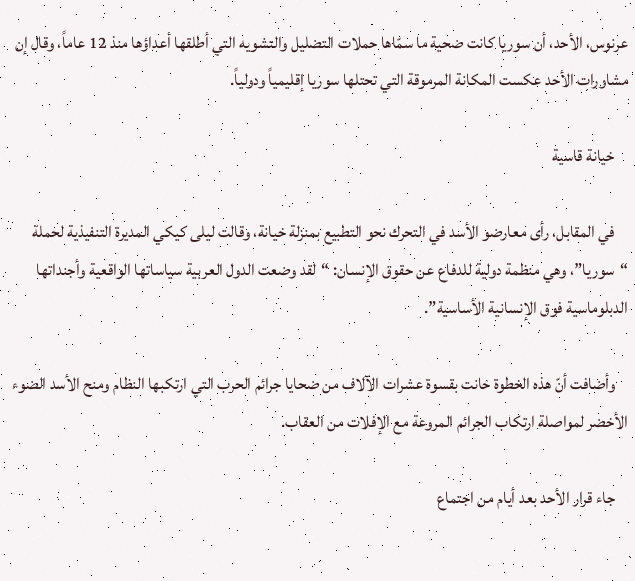عرنوس، الأحد، أن سوريا كانت ضحية ما سمّاها حملات التضليل والتشويه التي أطلقها أعداؤها منذ 12 عاماً، وقال إن مشاورات الأحد عكست المكانة المرموقة التي تحتلها سوريا إقليمياً ودولياً.

    خيانة قاسية

    في المقابل، رأى معارضو الأسد في التحرك نحو التطبيع بمنزلة خيانة، وقالت ليلى كيكي المديرة التنفيذية لحملة “سوريا”، وهي منظمة دولية للدفاع عن حقوق الإنسان: “لقد وضعت الدول العربية سياساتها الواقعية وأجنداتها الدبلوماسية فوق الإنسانية الأساسية”.

    وأضافت أنّ هذه الخطوة خانت بقسوة عشرات الآلاف من ضحايا جرائم الحرب التي ارتكبها النظام ومنح الأسد الضوء الأخضر لمواصلة ارتكاب الجرائم المروعة مع الإفلات من العقاب.

    جاء قرار الأحد بعد أيام من اجتماع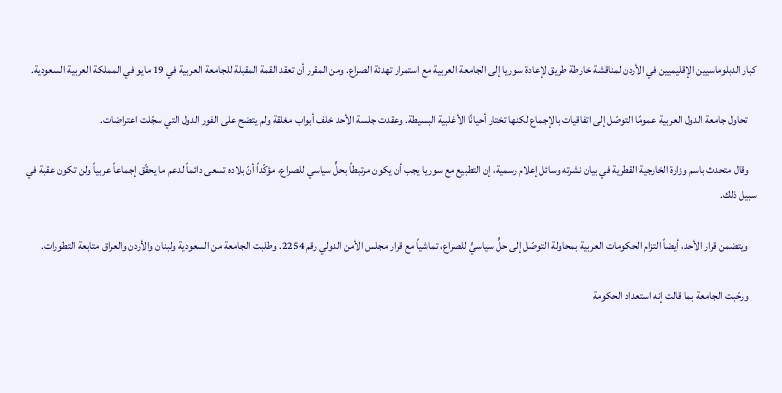كبار الدبلوماسيين الإقليميين في الأردن لمناقشة خارطة طريق لإعادة سوريا إلى الجامعة العربية مع استمرار تهدئة الصراع. ومن المقرر أن تعقد القمة المقبلة للجامعة العربية في 19 مايو في المملكة العربية السعودية.

    تحاول جامعة الدول العربية عمومًا التوصّل إلى اتفاقيات بالإجماع لكنها تختار أحيانًا الأغلبية البسيطة. وعقدت جلسة الأحد خلف أبواب مغلقة ولم يتضح على الفور الدول التي سجّلت اعتراضات.

    وقال متحدث باسم وزارة الخارجية القطرية في بيان نشرته وسائل إعلام رسمية، إن التطبيع مع سوريا يجب أن يكون مرتبطاً بحلٍّ سياسي للصراع، مؤكّداً أنّ بلاده تسعى دائماً لدعم ما يحقّق إجماعاً عربياً ولن تكون عقبة في سبيل ذلك.

    ويتضمن قرار الأحد، أيضاً التزام الحكومات العربية بمحاولة التوصّل إلى حلٍّ سياسيٍّ للصراع، تماشياً مع قرار مجلس الأمن الدولي رقم 2254. وطلبت الجامعة من السعودية ولبنان والأردن والعراق متابعة التطورات.

    ورحّبت الجامعة بما قالت إنه استعداد الحكومة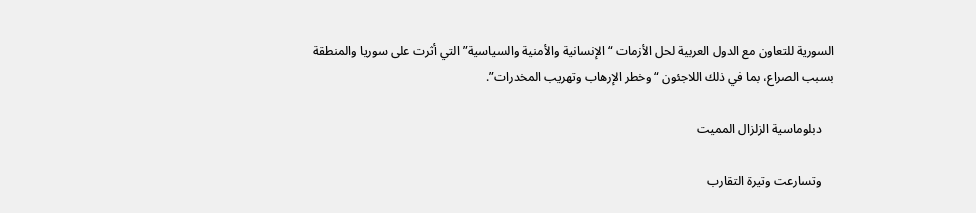السورية للتعاون مع الدول العربية لحل الأزمات “الإنسانية والأمنية والسياسية” التي أثرت على سوريا والمنطقة بسبب الصراع، بما في ذلك اللاجئون “وخطر الإرهاب وتهريب المخدرات”.

    دبلوماسية الزلزال المميت

    وتسارعت وتيرة التقارب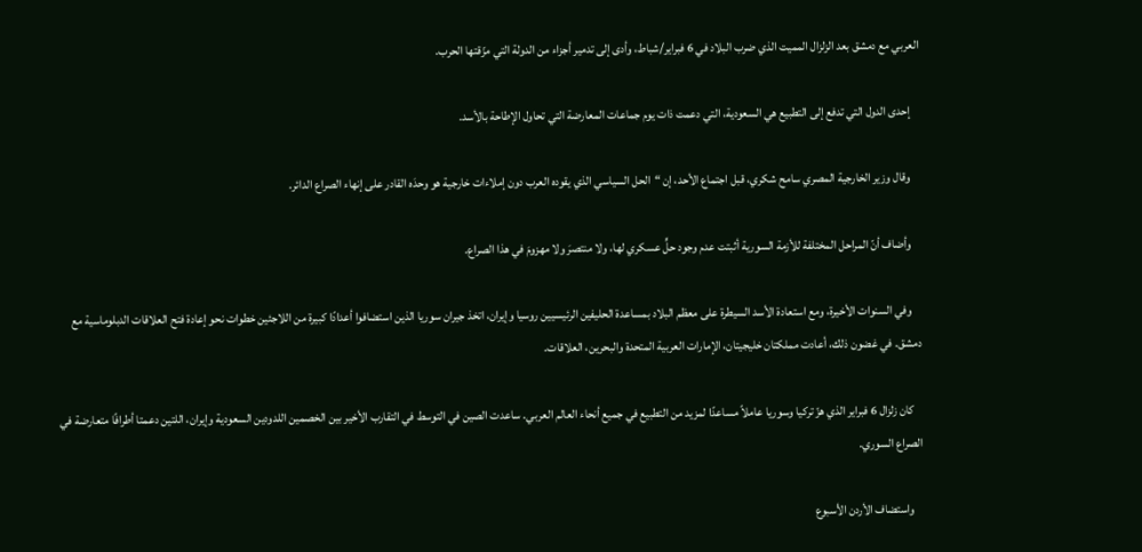العربي مع دمشق بعد الزلزال المميت الذي ضرب البلاد في 6 فبراير/شباط، وأدى إلى تدمير أجزاء من الدولة التي مزّقتها الحرب.

    إحدى الدول التي تدفع إلى التطبيع هي السعودية، التي دعمت ذات يوم جماعات المعارضة التي تحاول الإطاحة بالأسد.

    وقال وزير الخارجية المصري سامح شكري، قبل اجتماع الأحد، إن “الحل السياسي الذي يقوده العرب دون إملاءات خارجية هو وحدَه القادر على إنهاء الصراع الدائر.

    وأضاف أنّ المراحل المختلفة للأزمة السورية أثبتت عدم وجود حلٍّ عسكري لها، ولا منتصرَ ولا مهزومَ في هذا الصراع.

    وفي السنوات الأخيرة، ومع استعادة الأسد السيطرة على معظم البلاد بمساعدة الحليفين الرئيسيين روسيا وإيران، اتخذ جيران سوريا الذين استضافوا أعدادًا كبيرة من اللاجئين خطوات نحو إعادة فتح العلاقات الدبلوماسية مع دمشق. في غضون ذلك، أعادت مملكتان خليجيتان، الإمارات العربية المتحدة والبحرين، العلاقات.

    كان زلزال 6 فبراير الذي هزّ تركيا وسوريا عاملاً مساعدًا لمزيد من التطبيع في جميع أنحاء العالم العربي. ساعدت الصين في التوسط في التقارب الأخير بين الخصمين اللدودين السعودية وإيران، اللتين دعمتا أطرافًا متعارضة في الصراع السوري.

    واستضاف الأردن الأسبوع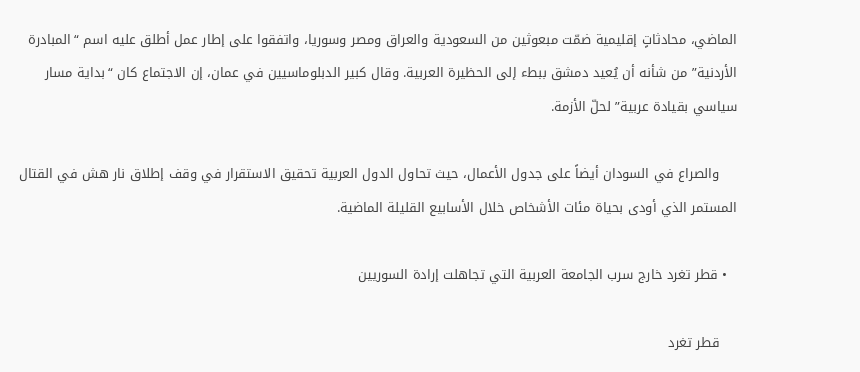الماضي، محادثاتٍ إقليمية ضمّت مبعوثين من السعودية والعراق ومصر وسوريا، واتفقوا على إطار عمل أطلق عليه اسم “المبادرة الأردنية” من شأنه أن يُعيد دمشق ببطء إلى الحظيرة العربية. وقال كبير الدبلوماسيين في عمان، إن الاجتماع كان “بداية مسار سياسي بقيادة عربية” لحلّ الأزمة.

    والصراع في السودان أيضاً على جدول الأعمال، حيث تحاول الدول العربية تحقيق الاستقرار في وقف إطلاق نار هش في القتال المستمر الذي أودى بحياة مئات الأشخاص خلال الأسابيع القليلة الماضية.

  • قطر تغرد خارج سرب الجامعة العربية التي تجاهلت إرادة السوريين

    قطر تغرد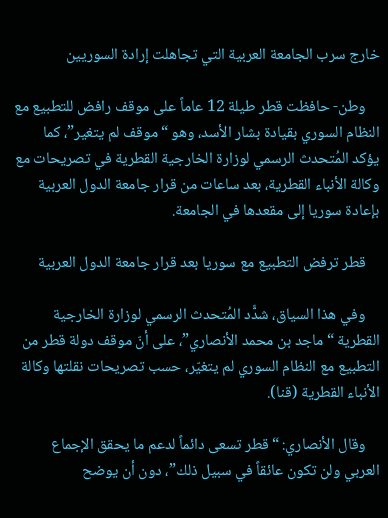خارج سرب الجامعة العربية التي تجاهلت إرادة السوريين

    وطن- حافظت قطر طيلة 12 عاماً على موقف رافض للتطبيع مع النظام السوري بقيادة بشار الأسد، وهو “موقف لم يتغير”، كما يؤكد المُتحدث الرسمي لوزارة الخارجية القطرية في تصريحات مع وكالة الأنباء القطرية، بعد ساعات من قرار جامعة الدول العربية بإعادة سوريا إلى مقعدها في الجامعة.

    قطر ترفض التطبيع مع سوريا بعد قرار جامعة الدول العربية

    وفي هذا السياق، شدًّد المُتحدث الرسمي لوزارة الخارجية القطرية “ماجد بن محمد الأنصاري”، على أنّ موقف دولة قطر من التطبيع مع النظام السوري لم يتغيّر، حسب تصريحات نقلتها وكالة الأنباء القطرية (قنا).

    وقال الأنصاري: “قطر تسعى دائماً لدعم ما يحقق الإجماع العربي ولن تكون عائقاً في سبيل ذلك”، دون أن يوضح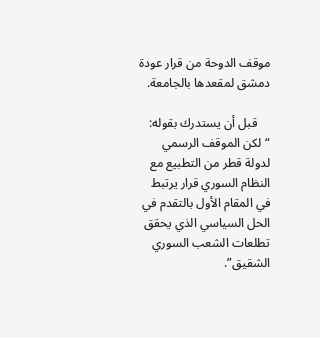موقف الدوحة من قرار عودة دمشق لمقعدها بالجامعة.

    قبل أن يستدرك بقوله: “لكن الموقف الرسمي لدولة قطر من التطبيع مع النظام السوري قرار يرتبط في المقام الأول بالتقدم في الحل السياسي الذي يحقق تطلعات الشعب السوري الشقيق”.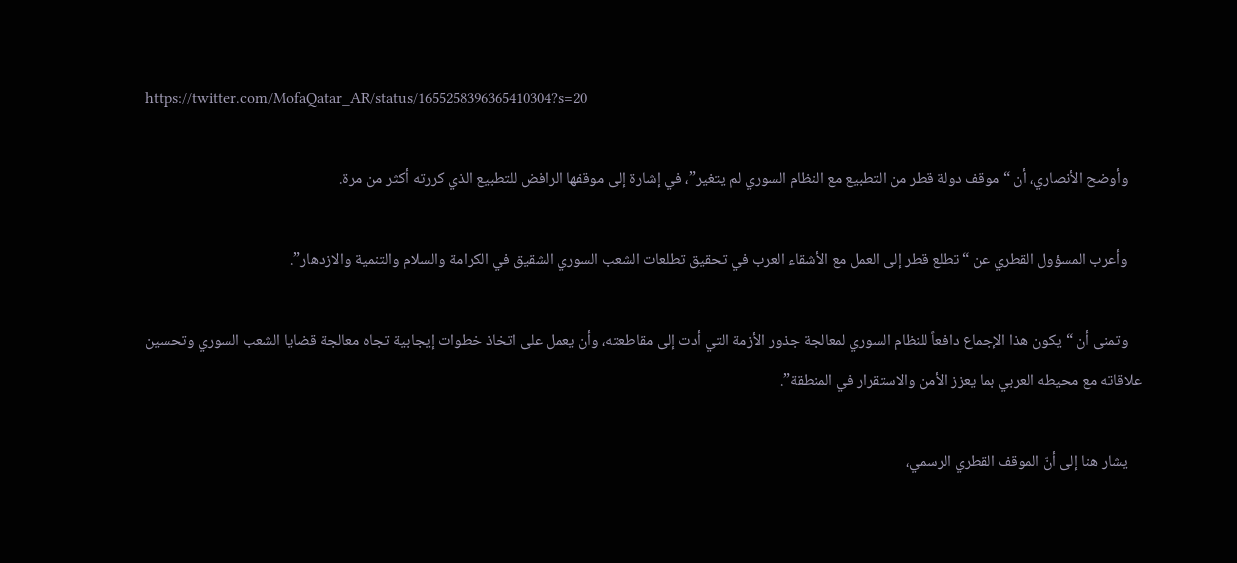https://twitter.com/MofaQatar_AR/status/1655258396365410304?s=20

    وأوضح الأنصاري، أن “موقف دولة قطر من التطبيع مع النظام السوري لم يتغير”، في إشارة إلى موقفها الرافض للتطبيع الذي كررته أكثر من مرة.

    وأعرب المسؤول القطري عن “تطلع قطر إلى العمل مع الأشقاء العرب في تحقيق تطلعات الشعب السوري الشقيق في الكرامة والسلام والتنمية والازدهار”.

    وتمنى أن “يكون هذا الإجماع دافعاً للنظام السوري لمعالجة جذور الأزمة التي أدت إلى مقاطعته، وأن يعمل على اتخاذ خطوات إيجابية تجاه معالجة قضايا الشعب السوري وتحسين علاقاته مع محيطه العربي بما يعزز الأمن والاستقرار في المنطقة”.

    يشار هنا إلى أنّ الموقف القطري الرسمي،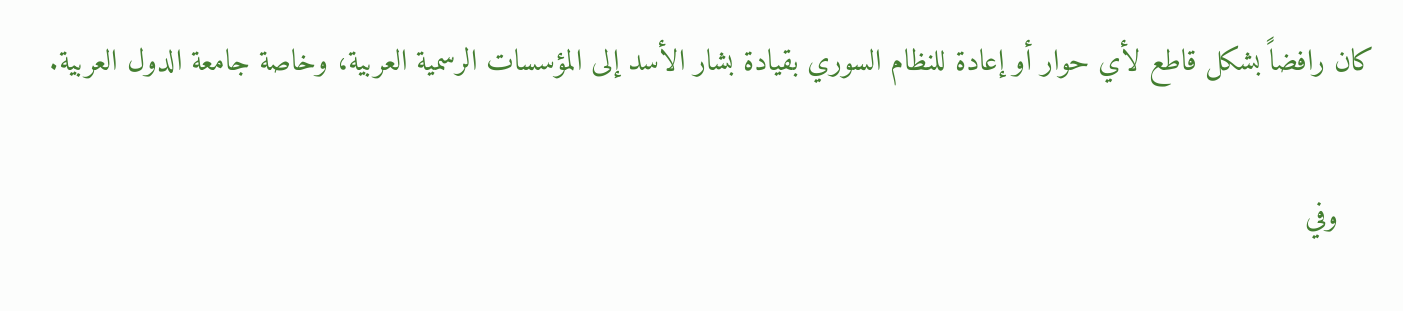كان رافضاً بشكل قاطع لأي حوار أو إعادة للنظام السوري بقيادة بشار الأسد إلى المؤسسات الرسمية العربية، وخاصة جامعة الدول العربية.

    وفي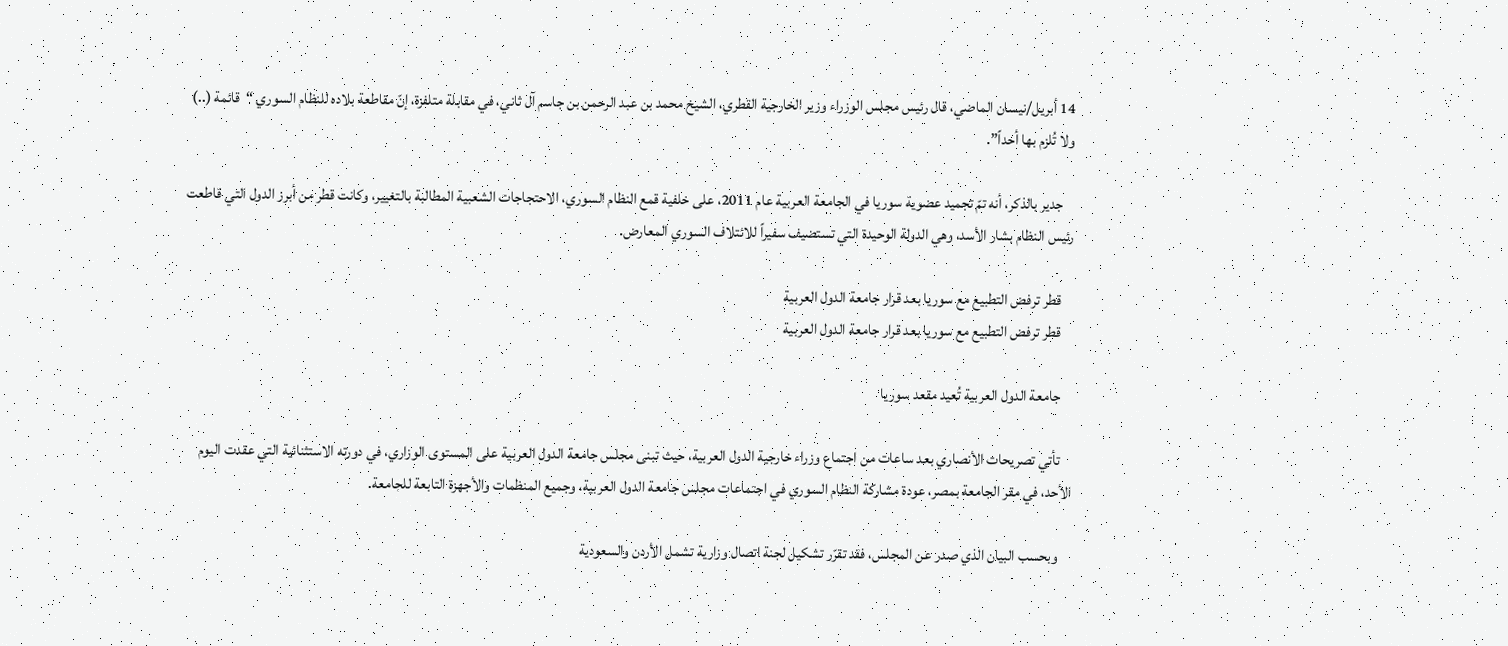14 أبريل/نيسان الماضي، قال رئيس مجلس الوزراء وزير الخارجية القطري، الشيخ محمد بن عبد الرحمن بن جاسم آل ثاني، في مقابلة متلفزة، إنّ مقاطعة بلاده للنظام السوري “قائمة (..) ولا تُلزم بها أحداً”.

    جدير بالذكر، أنه تمّ تجميد عضوية سوريا في الجامعة العربية عام 2011، على خلفية قمع النظام السوري، الاحتجاجات الشعبية المطالبة بالتغيير، وكانت قطر من أبرز الدول التي قاطعت رئيس النظام بشار الأسد، وهي الدولة الوحيدة التي تستضيف سفيراً للائتلاف السوري المعارض.

    قطر ترفض التطبيع مع سوريا بعد قرار جامعة الدول العربية
    قطر ترفض التطبيع مع سوريا بعد قرار جامعة الدول العربية

    جامعة الدول العربية تُعيد مقعد سوريا

    تأتي تصريحات الأنصاري بعد ساعات من اجتماع وزراء خارجية الدول العربية، حيث تبنى مجلس جامعة الدول العربية على المستوى الوزاري، في دورته الاستثنائية التي عقدت اليوم الأحد، في مقر الجامعة بمصر، عودة مشاركة النظام السوري في اجتماعات مجلس جامعة الدول العربية، وجميع المنظمات والأجهزة التابعة للجامعة.

    وبحسب البيان الذي صدر عن المجلس، فقد تقرّر تشكيل لجنة اتصال وزارية تشمل الأردن والسعودية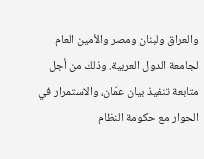والعراق ولبنان ومصر والأمين العام لجامعة الدول العربية. وذلك من أجل متابعة تنفيذ بيان عمّان، والاستمرار في الحوار مع حكومة النظام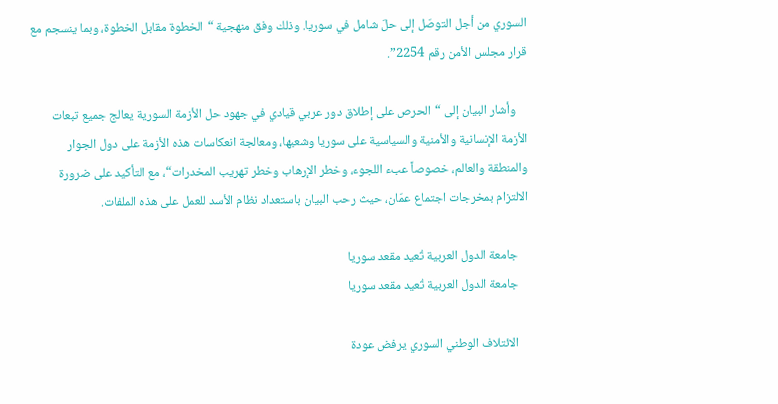السوري من أجل التوصّل إلى حلّ شامل في سوريا. وذلك وفق منهجية “الخطوة مقابل الخطوة، وبما ينسجم مع قرار مجلس الأمن رقم 2254”.

    وأشار البيان إلى “الحرص على إطلاق دور عربي قيادي في جهود حل الأزمة السورية يعالج جميع تبعات الأزمة الإنسانية والأمنية والسياسية على سوريا وشعبها، ومعالجة انعكاسات هذه الأزمة على دول الجوار والمنطقة والعالم، خصوصاً عبء اللجوء، وخطر الإرهاب وخطر تهريب المخدرات“، مع التأكيد على ضرورة الالتزام بمخرجات اجتماع عمّان، حيث رحب البيان باستعداد نظام الأسد للعمل على هذه الملفات.

    جامعة الدول العربية تُعيد مقعد سوريا
    جامعة الدول العربية تُعيد مقعد سوريا

    الائتلاف الوطني السوري يرفض عودة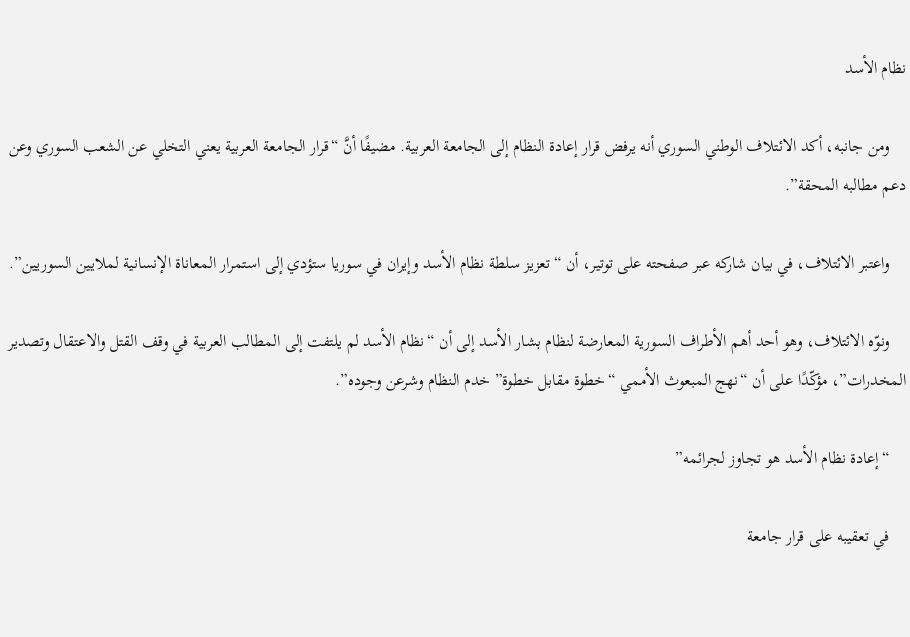نظام الأسد

    ومن جانبه، أكد الائتلاف الوطني السوري أنه يرفض قرار إعادة النظام إلى الجامعة العربية. مضيفًا أنَّ “قرار الجامعة العربية يعني التخلي عن الشعب السوري وعن دعم مطالبه المحقة”.

    واعتبر الائتلاف، في بيان شاركه عبر صفحته على توتير، أن “تعزيز سلطة نظام الأسد وإيران في سوريا ستؤدي إلى استمرار المعاناة الإنسانية لملايين السوريين”.

    ونوّه الائتلاف، وهو أحد أهم الأطراف السورية المعارضة لنظام بشار الأسد إلى أن “نظام الأسد لم يلتفت إلى المطالب العربية في وقف القتل والاعتقال وتصدير المخدرات”، مؤكّدًا على أن “نهج المبعوث الأممي “خطوة مقابل خطوة” خدم النظام وشرعن وجوده”.

    “إعادة نظام الأسد هو تجاوز لجرائمه”

    في تعقيبه على قرار جامعة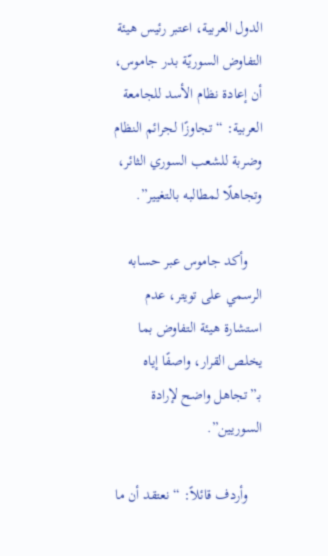الدول العربية، اعتبر رئيس هيئة التفاوض السوريّة بدر جاموس، أن إعادة نظام الأسد للجامعة العربية: “تجاوزًا لجرائم النظام وضربة للشعب السوري الثائر، وتجاهلًا لمطالبه بالتغيير”.

    وأكد جاموس عبر حسابه الرسمي على تويتر، عدم استشارة هيئة التفاوض بما يخلص القرار، واصفًا إياه بـ”تجاهل واضح لإرادة السوريين”.

    وأردف قائلاً: “نعتقد أن ما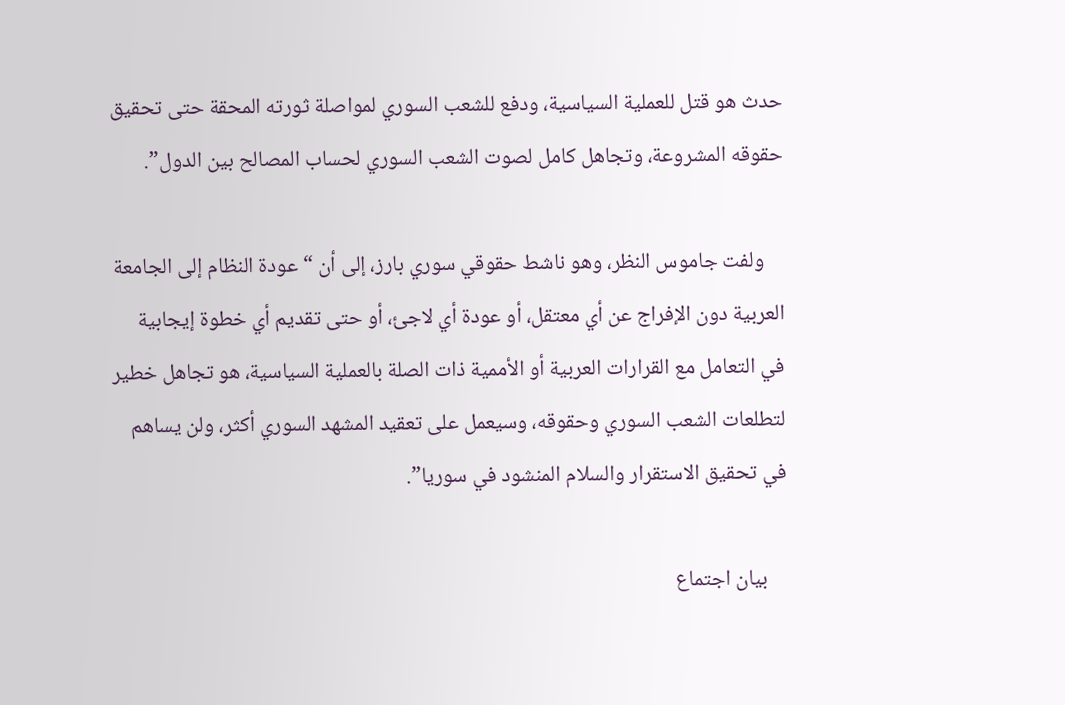حدث هو قتل للعملية السياسية، ودفع للشعب السوري لمواصلة ثورته المحقة حتى تحقيق حقوقه المشروعة، وتجاهل كامل لصوت الشعب السوري لحساب المصالح بين الدول”.

    ولفت جاموس النظر، وهو ناشط حقوقي سوري بارز، إلى أن “عودة النظام إلى الجامعة العربية دون الإفراج عن أي معتقل، أو عودة أي لاجئ، أو حتى تقديم أي خطوة إيجابية في التعامل مع القرارات العربية أو الأممية ذات الصلة بالعملية السياسية، هو تجاهل خطير لتطلعات الشعب السوري وحقوقه، وسيعمل على تعقيد المشهد السوري أكثر، ولن يساهم في تحقيق الاستقرار والسلام المنشود في سوريا”.

    بيان اجتماع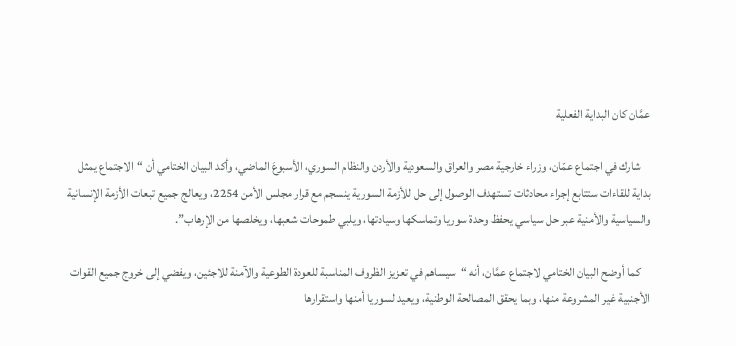عمَّان كان البداية الفعلية

    شارك في اجتماع عمّان، وزراء خارجية مصر والعراق والسعودية والأردن والنظام السوري، الأسبوعَ الماضي، وأكد البيان الختامي أن “الاجتماع يمثل بداية للقاءات ستتابع إجراء محادثات تستهدف الوصول إلى حل للأزمة السورية ينسجم مع قرار مجلس الأمن 2254، ويعالج جميع تبعات الأزمة الإنسانية والسياسية والأمنية عبر حل سياسي يحفظ وحدة سوريا وتماسكها وسيادتها، ويلبي طموحات شعبها، ويخلصها من الإرهاب”.

    كما أوضح البيان الختامي لاجتماع عمَّان، أنه “سيساهم في تعزيز الظروف المناسبة للعودة الطوعية والآمنة للاجئين، ويفضي إلى خروج جميع القوات الأجنبية غير المشروعة منها، وبما يحقق المصالحة الوطنية، ويعيد لسوريا أمنها واستقرارها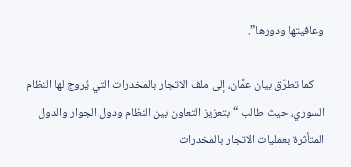وعافيتها ودورها”.

    كما تطرّق بيان عمَّان، إلى ملف الاتجار بالمخدرات التي يُروج لها النظام السوري، حيث طالب “بتعزيز التعاون بين النظام ودول الجوار والدول المتأثرة بعمليات الاتجار بالمخدرات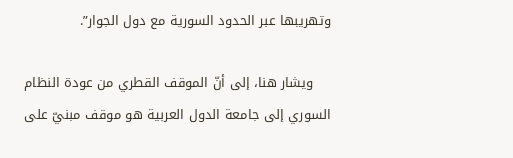وتهريبها عبر الحدود السورية مع دول الجوار”.

    ويشار هنا، إلى أنّ الموقف القطري من عودة النظام السوري إلى جامعة الدول العربية هو موقف مبنيّ على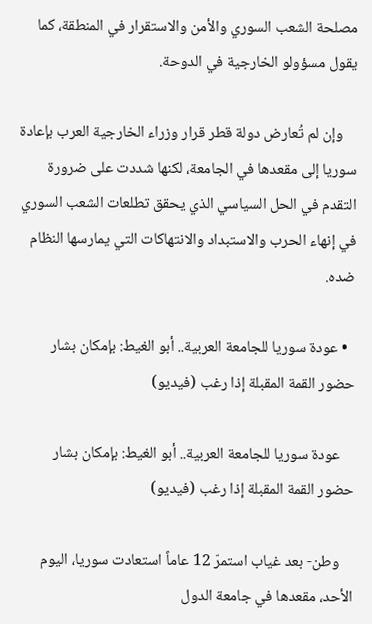مصلحة الشعب السوري والأمن والاستقرار في المنطقة، كما يقول مسؤولو الخارجية في الدوحة.

    وإن لم تُعارض دولة قطر قرار وزراء الخارجية العرب بإعادة سوريا إلى مقعدها في الجامعة، لكنها شددت على ضرورة التقدم في الحل السياسي الذي يحقق تطلعات الشعب السوري في إنهاء الحرب والاستبداد والانتهاكات التي يمارسها النظام ضده.

  • عودة سوريا للجامعة العربية.. أبو الغيط: بإمكان بشار حضور القمة المقبلة إذا رغب (فيديو)

    عودة سوريا للجامعة العربية.. أبو الغيط: بإمكان بشار حضور القمة المقبلة إذا رغب (فيديو)

    وطن- بعد غياب استمرّ 12 عاماً استعادت سوريا، اليوم الأحد، مقعدها في جامعة الدول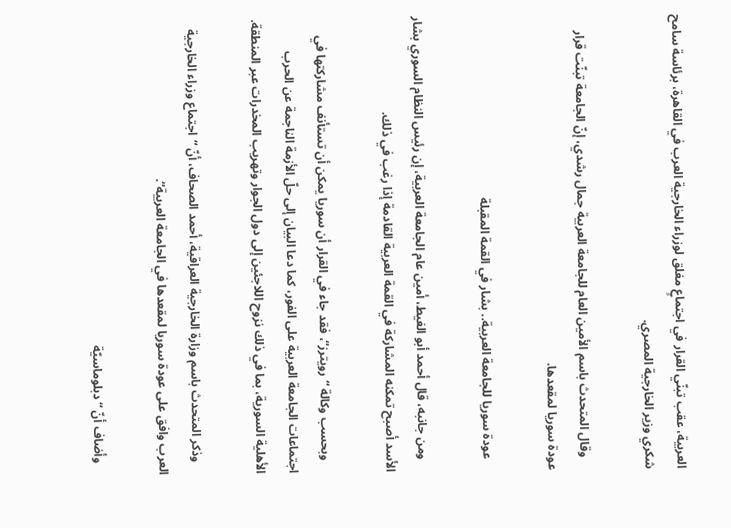العربية، عقب تبنّي القرار في اجتماعٍ مغلق لوزراء الخارجية العرب في القاهرة، برئاسة سامح شكري وزير الخارجية المصري.

    وقال المتحدث باسم الأمين العام للجامعة العربية جمال رشدي، إنّ الجامعة تبنّت قرار عودة سوريا لمقعدها.

    عودة سوريا للجامعة العربية.. بشار في القمة المقبلة

    ومن جانبه، قال أحمد أبو الغيط، أمين عام الجامعة العربية، إن رئيس النظام السوري بشار الأسد أصبح تمكنه المشاركة في القمة العربية القادمة إذا رغب في ذلك.

    وبحسب وكالة “رويترز“، فقد جاء في القرار أن سوريا يمكن أن تستأنف مشاركتها في اجتماعات الجامعة العربية على الفور، كما دعا البيان إلى حلّ الأزمة الناجمة عن الحرب الأهلية السورية، بما في ذلك نزوح اللاجئين إلى دول الجوار وتهريب المخدرات عبر المنطقة.

    وذكر المتحدث باسم وزارة الخارجية العراقية، أحمد الصحاف، أنّ “اجتماع وزراء الخارجية العرب وافق على عودة سوريا لمقعدها في الجامعة العربية“.

    وأضاف أنّ “دبلوماسيّة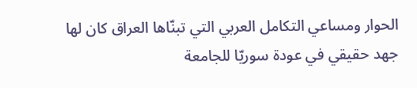الحوار ومساعي التكامل العربي التي تبنّاها العراق كان لها جهد حقيقي في عودة سوريّا للجامعة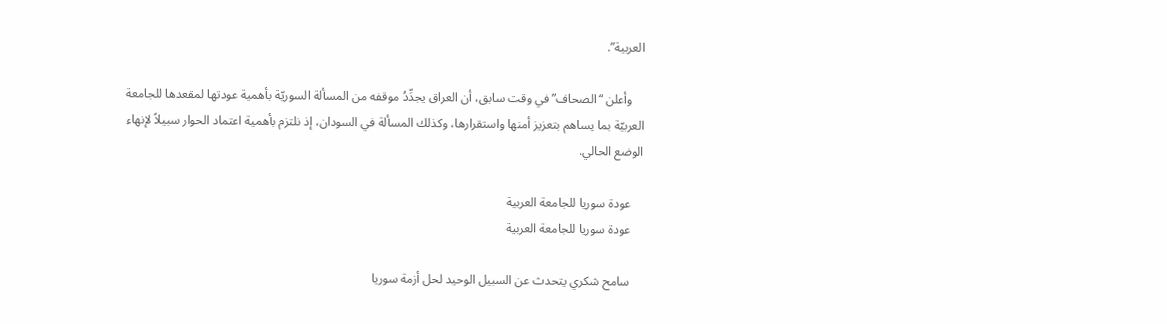العربية”.

    وأعلن “الصحاف” في وقت سابق، أن العراق يجدِّدُ موقفه من المسألة السوريّة بأهمية عودتها لمقعدها للجامعة العربيّة بما يساهم بتعزيز أمنها واستقرارها، وكذلك المسألة في السودان، إذ نلتزم بأهمية اعتماد الحوار سبيلاً لإنهاء الوضع الحالي.

    عودة سوريا للجامعة العربية
    عودة سوريا للجامعة العربية

    سامح شكري يتحدث عن السبيل الوحيد لحل أزمة سوريا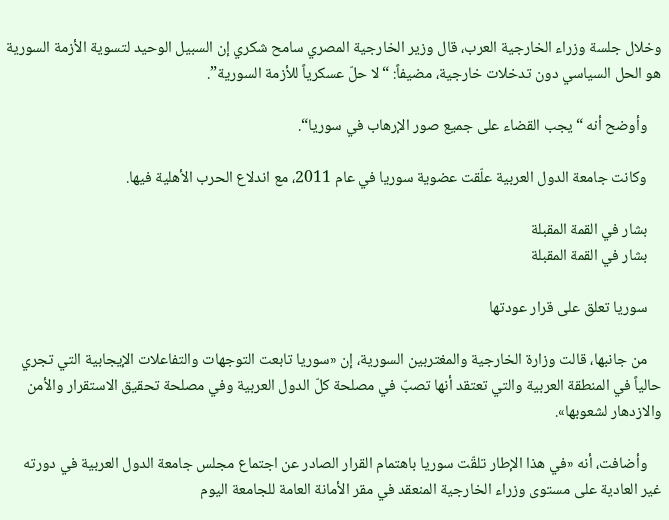وخلال جلسة وزراء الخارجية العرب، قال وزير الخارجية المصري سامح شكري إن السبيل الوحيد لتسوية الأزمة السورية هو الحل السياسي دون تدخلات خارجية، مضيفاً: “لا حلّ عسكرياً للأزمة السورية”.

    وأوضح أنه “يجب القضاء على جميع صور الإرهاب في سوريا“.

    وكانت جامعة الدول العربية علّقت عضوية سوريا في عام 2011، مع اندلاع الحرب الأهلية فيها.

    بشار في القمة المقبلة
    بشار في القمة المقبلة

    سوريا تعلق على قرار عودتها

    من جانبها، قالت وزارة الخارجية والمغتربين السورية، إن «سوريا تابعت التوجهات والتفاعلات الإيجابية التي تجري حالياً في المنطقة العربية والتي تعتقد أنها تصبّ في مصلحة كلّ الدول العربية وفي مصلحة تحقيق الاستقرار والأمن والازدهار لشعوبها».

    وأضافت، أنه «في هذا الإطار تلقّت سوريا باهتمام القرار الصادر عن اجتماع مجلس جامعة الدول العربية في دورته غير العادية على مستوى وزراء الخارجية المنعقد في مقر الأمانة العامة للجامعة اليوم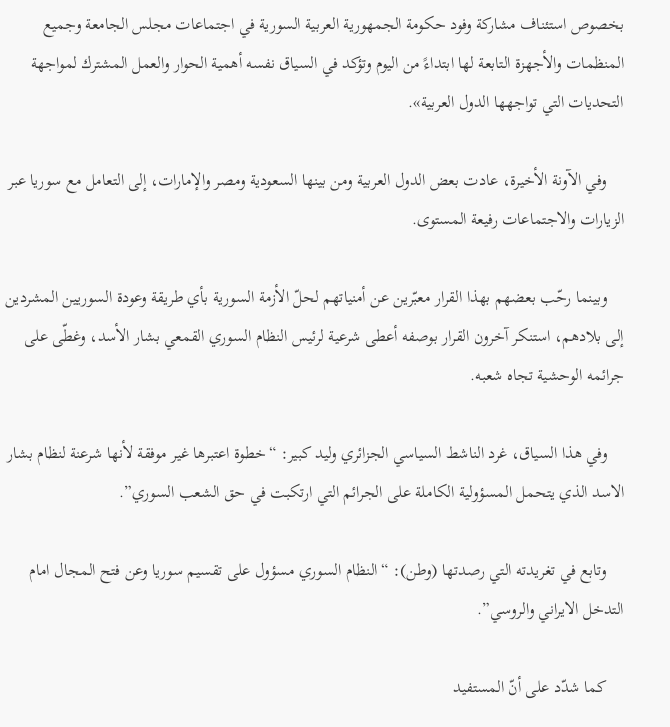بخصوص استئناف مشاركة وفود حكومة الجمهورية العربية السورية في اجتماعات مجلس الجامعة وجميع المنظمات والأجهزة التابعة لها ابتداءً من اليوم وتؤكد في السياق نفسه أهمية الحوار والعمل المشترك لمواجهة التحديات التي تواجهها الدول العربية».

    وفي الآونة الأخيرة، عادت بعض الدول العربية ومن بينها السعودية ومصر والإمارات، إلى التعامل مع سوريا عبر الزيارات والاجتماعات رفيعة المستوى.

    وبينما رحّب بعضهم بهذا القرار معبّرين عن أمنياتهم لحلّ الأزمة السورية بأي طريقة وعودة السوريين المشردين إلى بلادهم، استنكر آخرون القرار بوصفه أعطى شرعية لرئيس النظام السوري القمعي بشار الأسد، وغطّى على جرائمه الوحشية تجاه شعبه.

    وفي هذا السياق، غرد الناشط السياسي الجزائري وليد كبير: “خطوة اعتبرها غير موفقة لأنها شرعنة لنظام بشار الاسد الذي يتحمل المسؤولية الكاملة على الجرائم التي ارتكبت في حق الشعب السوري”.

    وتابع في تغريدته التي رصدتها (وطن): “النظام السوري مسؤول على تقسيم سوريا وعن فتح المجال امام التدخل الايراني والروسي”.

    كما شدّد على أنّ المستفيد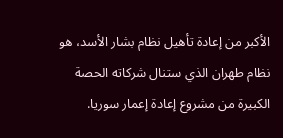الأكبر من إعادة تأهيل نظام بشار الأسد، هو نظام طهران الذي ستنال شركاته الحصة الكبيرة من مشروع إعادة إعمار سوريا.